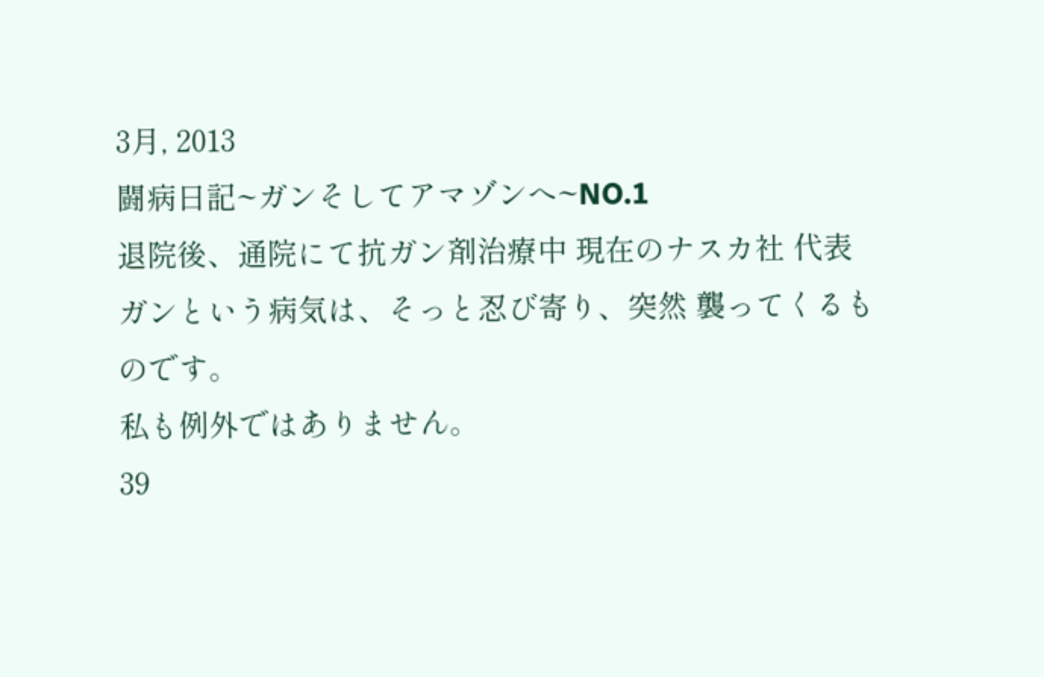3月, 2013
闘病日記~ガンそしてアマゾンへ~NO.1
退院後、通院にて抗ガン剤治療中 現在のナスカ社 代表
ガンという病気は、そっと忍び寄り、突然 襲ってくるものです。
私も例外ではありません。
39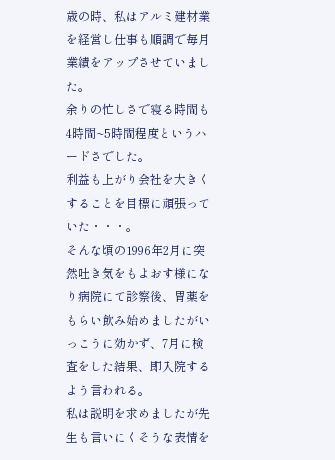歳の時、私はアルミ建材業を経営し仕事も順調で毎月業績をアップさせていました。
余りの忙しさで寝る時間も4時間~5時間程度というハードさでした。
利益も上がり会社を大きくすることを目標に頑張っていた・・・。
そんな頃の1996年2月に突然吐き気をもよおす様になり病院にて診察後、胃薬をもらい飲み始めましたがいっこうに効かず、7月に検査をした結果、即入院するよう言われる。
私は説明を求めましたが先生も言いにくそうな表情を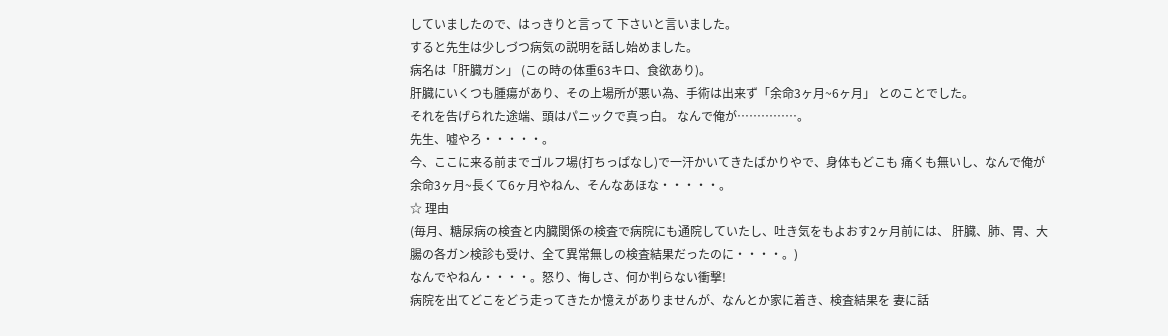していましたので、はっきりと言って 下さいと言いました。
すると先生は少しづつ病気の説明を話し始めました。
病名は「肝臓ガン」 (この時の体重63キロ、食欲あり)。
肝臓にいくつも腫瘍があり、その上場所が悪い為、手術は出来ず「余命3ヶ月~6ヶ月」 とのことでした。
それを告げられた途端、頭はパニックで真っ白。 なんで俺が……………。
先生、嘘やろ・・・・・。
今、ここに来る前までゴルフ場(打ちっぱなし)で一汗かいてきたばかりやで、身体もどこも 痛くも無いし、なんで俺が余命3ヶ月~長くて6ヶ月やねん、そんなあほな・・・・・。
☆ 理由
(毎月、糖尿病の検査と内臓関係の検査で病院にも通院していたし、吐き気をもよおす2ヶ月前には、 肝臓、肺、胃、大腸の各ガン検診も受け、全て異常無しの検査結果だったのに・・・・。)
なんでやねん・・・・。怒り、悔しさ、何か判らない衝撃!
病院を出てどこをどう走ってきたか憶えがありませんが、なんとか家に着き、検査結果を 妻に話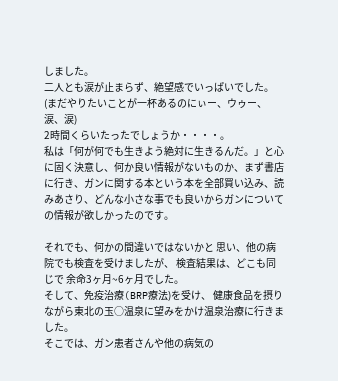しました。
二人とも涙が止まらず、絶望感でいっぱいでした。
(まだやりたいことが一杯あるのにぃー、ウゥー、涙、涙)
2時間くらいたったでしょうか・・・・。
私は「何が何でも生きよう絶対に生きるんだ。」と心に固く決意し、何か良い情報がないものか、まず書店に行き、ガンに関する本という本を全部買い込み、読みあさり、どんな小さな事でも良いからガンについての情報が欲しかったのです。

それでも、何かの間違いではないかと 思い、他の病院でも検査を受けましたが、 検査結果は、どこも同じで 余命3ヶ月~6ヶ月でした。
そして、免疫治療(BRP療法)を受け、 健康食品を摂りながら東北の玉○温泉に望みをかけ温泉治療に行きました。
そこでは、ガン患者さんや他の病気の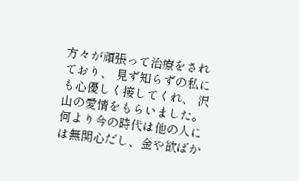方々が頑張って治療をされており、 見ず知らずの私にも心優しく接してくれ、 沢山の愛情をもらいました。
何より今の時代は他の人には無関心だし、金や欲ばか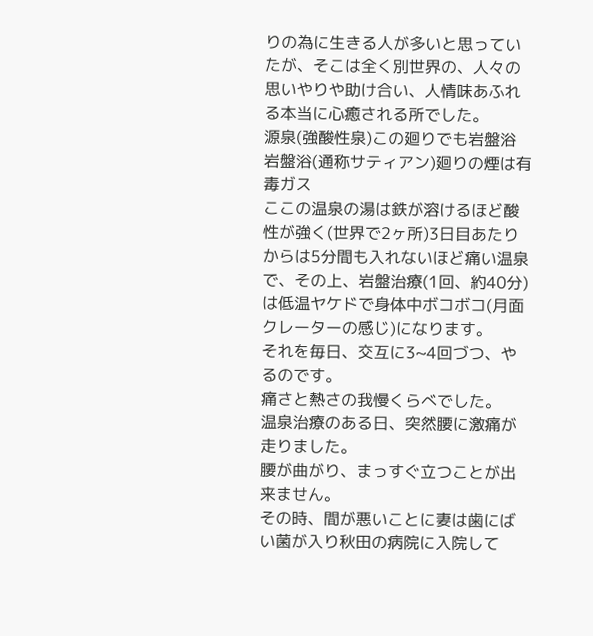りの為に生きる人が多いと思っていたが、そこは全く別世界の、人々の思いやりや助け合い、人情味あふれる本当に心癒される所でした。
源泉(強酸性泉)この廻りでも岩盤浴 岩盤浴(通称サティアン)廻りの煙は有毒ガス
ここの温泉の湯は鉄が溶けるほど酸性が強く(世界で2ヶ所)3日目あたりからは5分間も入れないほど痛い温泉で、その上、岩盤治療(1回、約40分)は低温ヤケドで身体中ボコボコ(月面クレーターの感じ)になります。
それを毎日、交互に3~4回づつ、やるのです。
痛さと熱さの我慢くらべでした。
温泉治療のある日、突然腰に激痛が走りました。
腰が曲がり、まっすぐ立つことが出来ません。
その時、間が悪いことに妻は歯にばい菌が入り秋田の病院に入院して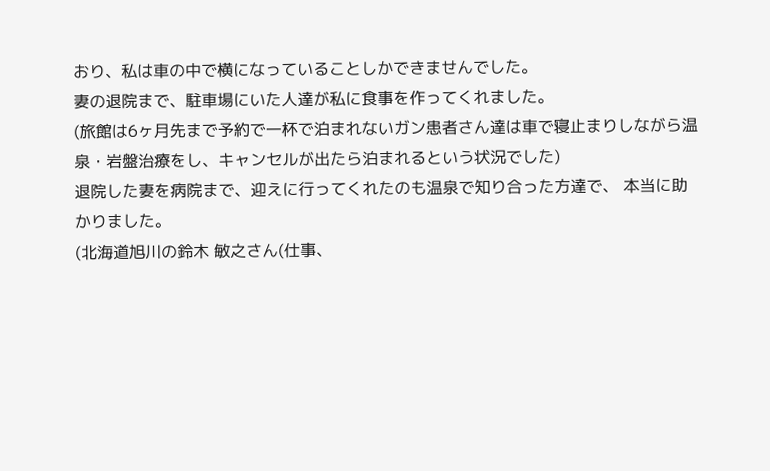おり、私は車の中で横になっていることしかできませんでした。
妻の退院まで、駐車場にいた人達が私に食事を作ってくれました。
(旅館は6ヶ月先まで予約で一杯で泊まれないガン患者さん達は車で寝止まりしながら温泉・岩盤治療をし、キャンセルが出たら泊まれるという状況でした)
退院した妻を病院まで、迎えに行ってくれたのも温泉で知り合った方達で、 本当に助かりました。
(北海道旭川の鈴木 敏之さん(仕事、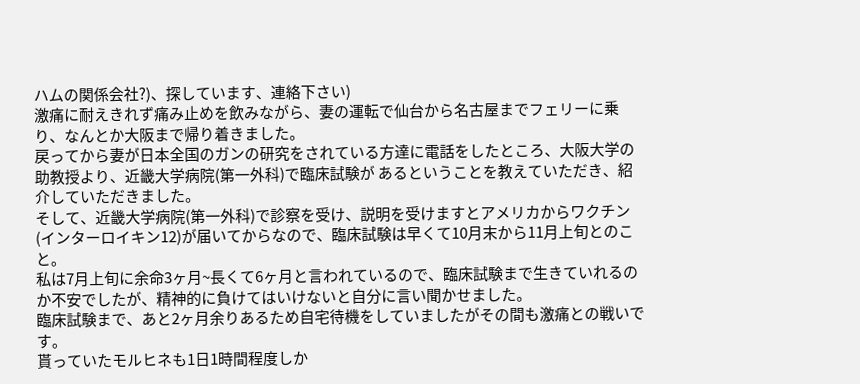ハムの関係会社?)、探しています、連絡下さい)
激痛に耐えきれず痛み止めを飲みながら、妻の運転で仙台から名古屋までフェリーに乗り、なんとか大阪まで帰り着きました。
戻ってから妻が日本全国のガンの研究をされている方達に電話をしたところ、大阪大学の助教授より、近畿大学病院(第一外科)で臨床試験が あるということを教えていただき、紹介していただきました。
そして、近畿大学病院(第一外科)で診察を受け、説明を受けますとアメリカからワクチン(インターロイキン12)が届いてからなので、臨床試験は早くて10月末から11月上旬とのこと。
私は7月上旬に余命3ヶ月~長くて6ヶ月と言われているので、臨床試験まで生きていれるのか不安でしたが、精神的に負けてはいけないと自分に言い聞かせました。
臨床試験まで、あと2ヶ月余りあるため自宅待機をしていましたがその間も激痛との戦いです。
貰っていたモルヒネも1日1時間程度しか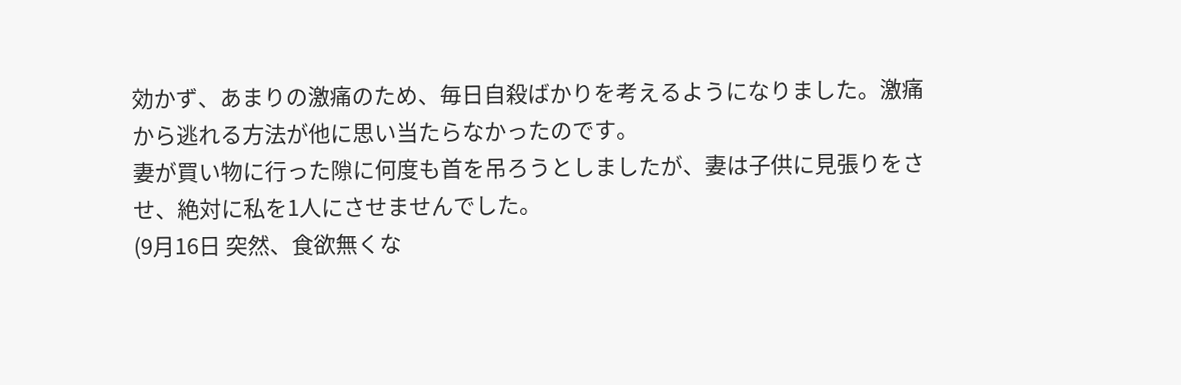効かず、あまりの激痛のため、毎日自殺ばかりを考えるようになりました。激痛から逃れる方法が他に思い当たらなかったのです。
妻が買い物に行った隙に何度も首を吊ろうとしましたが、妻は子供に見張りをさせ、絶対に私を1人にさせませんでした。
(9月16日 突然、食欲無くな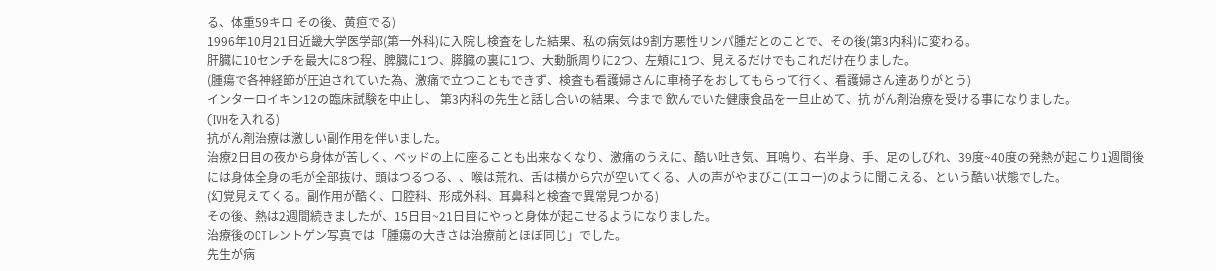る、体重59キロ その後、黄疸でる)
1996年10月21日近畿大学医学部(第一外科)に入院し検査をした結果、私の病気は9割方悪性リンパ腫だとのことで、その後(第3内科)に変わる。
肝臓に10センチを最大に8つ程、脾臓に1つ、膵臓の裏に1つ、大動脈周りに2つ、左頬に1つ、見えるだけでもこれだけ在りました。
(腫瘍で各神経節が圧迫されていた為、激痛で立つこともできず、検査も看護婦さんに車椅子をおしてもらって行く、看護婦さん達ありがとう)
インターロイキン12の臨床試験を中止し、 第3内科の先生と話し合いの結果、今まで 飲んでいた健康食品を一旦止めて、抗 がん剤治療を受ける事になりました。
(IVHを入れる)
抗がん剤治療は激しい副作用を伴いました。
治療2日目の夜から身体が苦しく、ベッドの上に座ることも出来なくなり、激痛のうえに、酷い吐き気、耳鳴り、右半身、手、足のしびれ、39度~40度の発熱が起こり1週間後には身体全身の毛が全部抜け、頭はつるつる、、喉は荒れ、舌は横から穴が空いてくる、人の声がやまびこ(エコー)のように聞こえる、という酷い状態でした。
(幻覚見えてくる。副作用が酷く、口腔科、形成外科、耳鼻科と検査で異常見つかる)
その後、熱は2週間続きましたが、15日目~21日目にやっと身体が起こせるようになりました。
治療後のCTレントゲン写真では「腫瘍の大きさは治療前とほぼ同じ」でした。
先生が病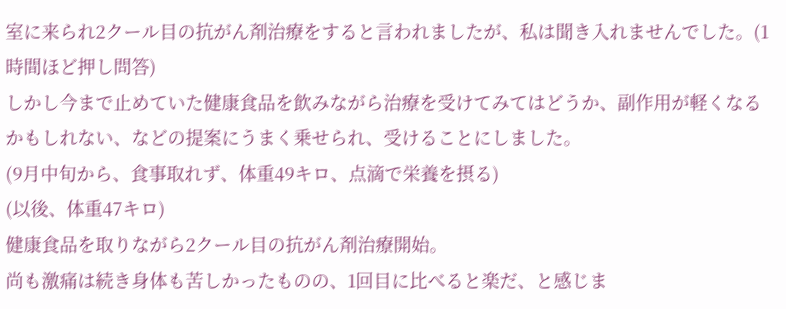室に来られ2クール目の抗がん剤治療をすると言われましたが、私は聞き入れませんでした。(1時間ほど押し問答)
しかし今まで止めていた健康食品を飲みながら治療を受けてみてはどうか、副作用が軽くなるかもしれない、などの提案にうまく乗せられ、受けることにしました。
(9月中旬から、食事取れず、体重49キロ、点滴で栄養を摂る)
(以後、体重47キロ)
健康食品を取りながら2クール目の抗がん剤治療開始。
尚も激痛は続き身体も苦しかったものの、1回目に比べると楽だ、と感じま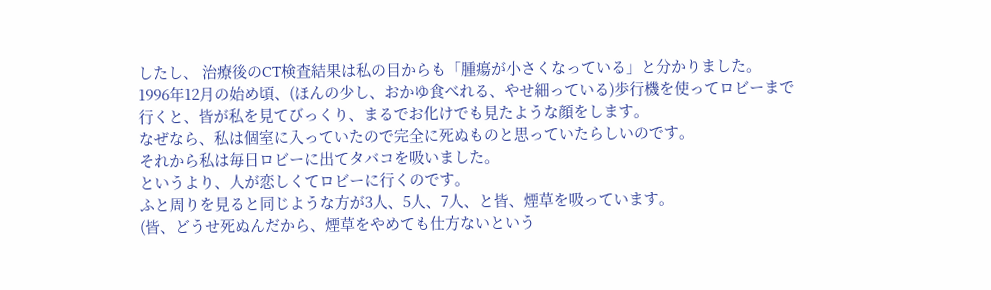したし、 治療後のCT検査結果は私の目からも「腫瘍が小さくなっている」と分かりました。
1996年12月の始め頃、(ほんの少し、おかゆ食べれる、やせ細っている)歩行機を使ってロビーまで行くと、皆が私を見てびっくり、まるでお化けでも見たような顔をします。
なぜなら、私は個室に入っていたので完全に死ぬものと思っていたらしいのです。
それから私は毎日ロビーに出てタバコを吸いました。
というより、人が恋しくてロビーに行くのです。
ふと周りを見ると同じような方が3人、5人、7人、と皆、煙草を吸っています。
(皆、どうせ死ぬんだから、煙草をやめても仕方ないという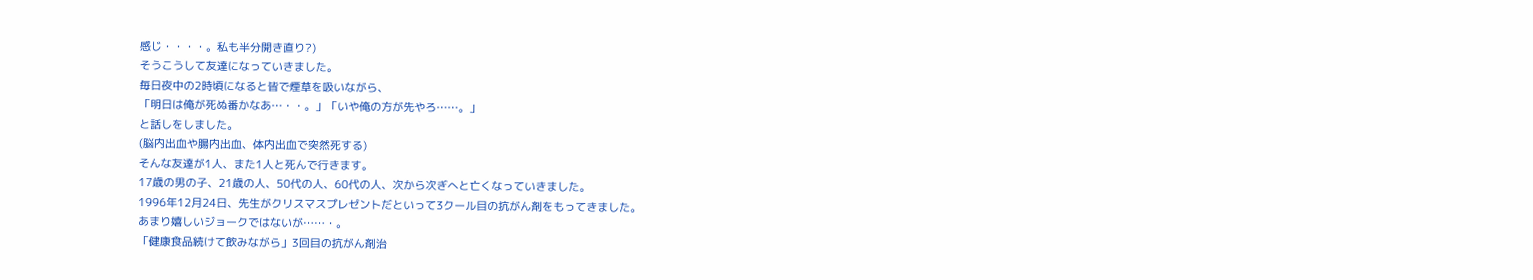感じ・・・・。私も半分開き直り?)
そうこうして友達になっていきました。
毎日夜中の2時頃になると皆で煙草を吸いながら、
「明日は俺が死ぬ番かなあ…・・。」「いや俺の方が先やろ……。」
と話しをしました。
(脳内出血や腸内出血、体内出血で突然死する)
そんな友達が1人、また1人と死んで行きます。
17歳の男の子、21歳の人、50代の人、60代の人、次から次ぎへと亡くなっていきました。
1996年12月24日、先生がクリスマスプレゼントだといって3クール目の抗がん剤をもってきました。
あまり嬉しいジョークではないが……・。
「健康食品続けて飲みながら」3回目の抗がん剤治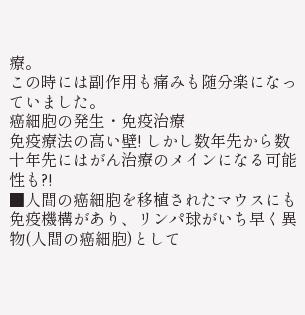療。
この時には副作用も痛みも随分楽になっていました。
癌細胞の発生・免疫治療
免疫療法の高い壁! しかし数年先から数十年先にはがん治療のメインになる可能性も?!
■人間の癌細胞を移植されたマウスにも免疫機構があり、リンパ球がいち早く異物(人間の癌細胞)として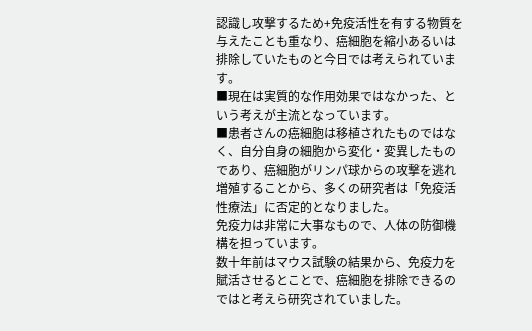認識し攻撃するため+免疫活性を有する物質を与えたことも重なり、癌細胞を縮小あるいは排除していたものと今日では考えられています。
■現在は実質的な作用効果ではなかった、という考えが主流となっています。
■患者さんの癌細胞は移植されたものではなく、自分自身の細胞から変化・変異したものであり、癌細胞がリンパ球からの攻撃を逃れ増殖することから、多くの研究者は「免疫活性療法」に否定的となりました。
免疫力は非常に大事なもので、人体の防御機構を担っています。
数十年前はマウス試験の結果から、免疫力を賦活させるとことで、癌細胞を排除できるのではと考えら研究されていました。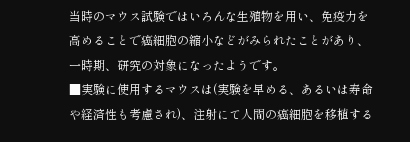当時のマウス試験ではいろんな生殖物を用い、免疫力を高めることで癌細胞の縮小などがみられたことがあり、一時期、研究の対象になったようです。
■実験に使用するマウスは(実験を早める、あるいは寿命や経済性も考慮され)、注射にて人間の癌細胞を移植する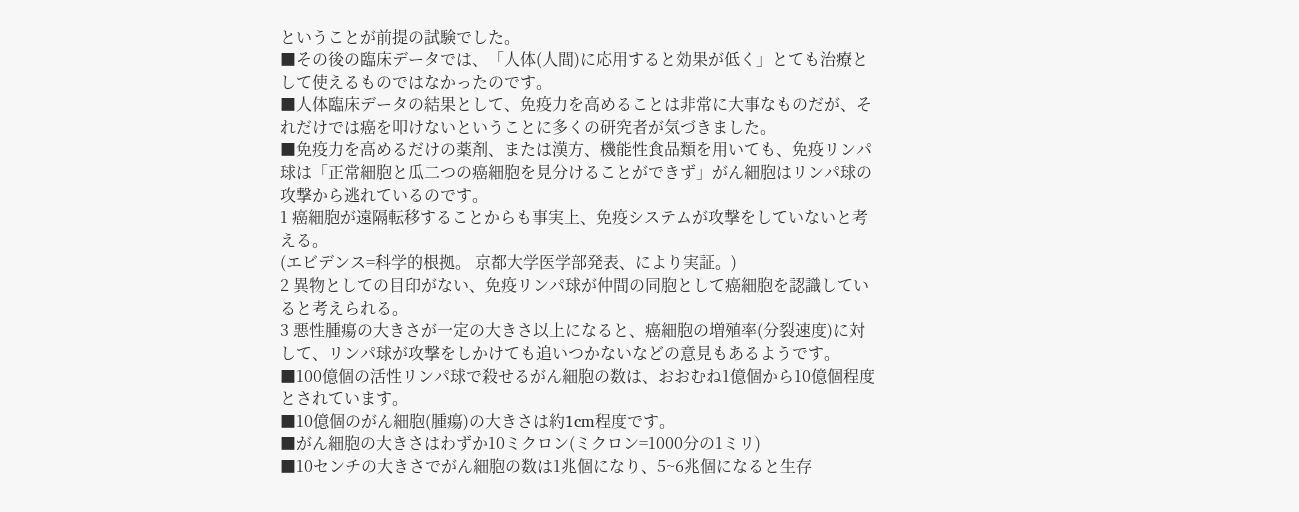ということが前提の試験でした。
■その後の臨床データでは、「人体(人間)に応用すると効果が低く」とても治療として使えるものではなかったのです。
■人体臨床データの結果として、免疫力を高めることは非常に大事なものだが、それだけでは癌を叩けないということに多くの研究者が気づきました。
■免疫力を高めるだけの薬剤、または漢方、機能性食品類を用いても、免疫リンパ球は「正常細胞と瓜二つの癌細胞を見分けることができず」がん細胞はリンパ球の攻撃から逃れているのです。
1 癌細胞が遠隔転移することからも事実上、免疫システムが攻撃をしていないと考える。
(エビデンス=科学的根拠。 京都大学医学部発表、により実証。)
2 異物としての目印がない、免疫リンパ球が仲間の同胞として癌細胞を認識していると考えられる。
3 悪性腫瘍の大きさが一定の大きさ以上になると、癌細胞の増殖率(分裂速度)に対して、リンパ球が攻撃をしかけても追いつかないなどの意見もあるようです。
■100億個の活性リンパ球で殺せるがん細胞の数は、おおむね1億個から10億個程度とされています。
■10億個のがん細胞(腫瘍)の大きさは約1cm程度です。
■がん細胞の大きさはわずか10ミクロン(ミクロン=1000分の1ミリ)
■10センチの大きさでがん細胞の数は1兆個になり、5~6兆個になると生存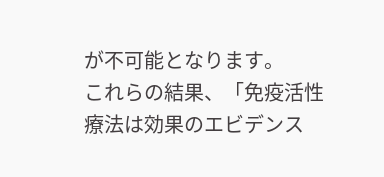が不可能となります。
これらの結果、「免疫活性療法は効果のエビデンス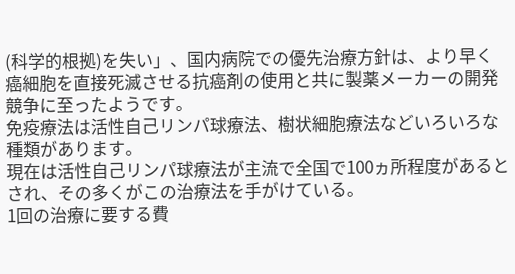(科学的根拠)を失い」、国内病院での優先治療方針は、より早く癌細胞を直接死滅させる抗癌剤の使用と共に製薬メーカーの開発競争に至ったようです。
免疫療法は活性自己リンパ球療法、樹状細胞療法などいろいろな種類があります。
現在は活性自己リンパ球療法が主流で全国で100ヵ所程度があるとされ、その多くがこの治療法を手がけている。
1回の治療に要する費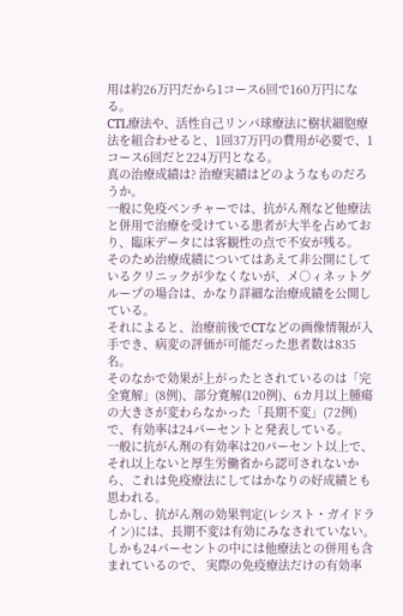用は約26万円だから1コース6回で160万円になる。
CTL療法や、活性自己リンパ球療法に樹状細胞療法を組合わせると、1回37万円の費用が必要で、1コース6回だと224万円となる。
真の治療成績は? 治療実績はどのようなものだろうか。
一般に免疫ベンチャーでは、抗がん剤など他療法と併用で治療を受けている患者が大半を占めており、臨床データには客観性の点で不安が残る。
そのため治療成績についてはあえて非公開にしているクリニックが少なくないが、メ○ィネットグループの場合は、かなり詳細な治療成績を公開している。
それによると、治療前後でCTなどの画像情報が入手でき、病変の評価が可能だった患者数は835名。
そのなかで効果が上がったとされているのは「完全寛解」(8例)、部分寛解(120例)、6カ月以上腫瘍の大きさが変わらなかった「長期不変」(72例)で、有効率は24パーセントと発表している。
一般に抗がん剤の有効率は20パーセント以上で、それ以上ないと厚生労働省から認可されないから、これは免疫療法にしてはかなりの好成績とも思われる。
しかし、抗がん剤の効果判定(レシスト・ガイドライン)には、長期不変は有効にみなされていない。
しかも24パーセントの中には他療法との併用も含まれているので、 実際の免疫療法だけの有効率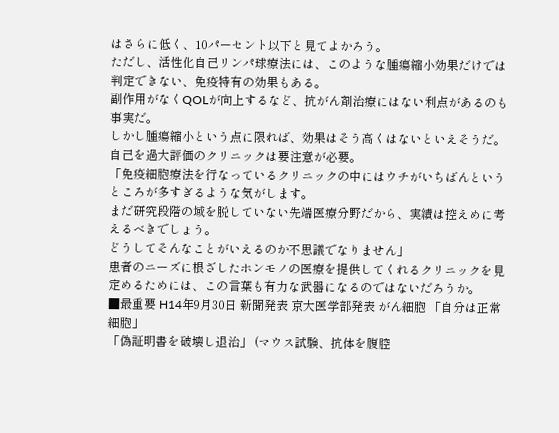はさらに低く、10パーセント以下と見てよかろう。
ただし、活性化自己リンパ球療法には、このような腫瘍縮小効果だけでは判定できない、免疫特有の効果もある。
副作用がなくQOLが向上するなど、抗がん剤治療にはない利点があるのも事実だ。
しかし腫瘍縮小という点に限れば、効果はそう高くはないといえそうだ。
自己を過大評価のクリニックは要注意が必要。
「免疫細胞療法を行なっているクリニックの中にはウチがいちばんというところが多すぎるような気がします。
まだ研究段階の域を脱していない先端医療分野だから、実績は控えめに考えるべきでしょう。
どうしてそんなことがいえるのか不思議でなりません」
患者のニーズに根ざしたホンモノの医療を提供してくれるクリニックを見定めるためには、この言葉も有力な武器になるのではないだろうか。
■最重要 H14年9月30日 新聞発表 京大医学部発表 がん細胞 「自分は正常細胞」
「偽証明書を破壊し退治」 (マウス試験、抗体を腹腔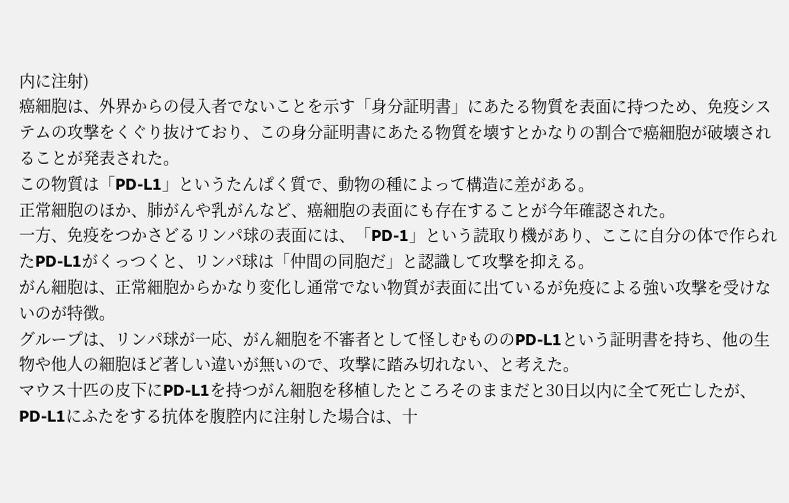内に注射)
癌細胞は、外界からの侵入者でないことを示す「身分証明書」にあたる物質を表面に持つため、免疫システムの攻撃をくぐり抜けており、この身分証明書にあたる物質を壊すとかなりの割合で癌細胞が破壊されることが発表された。
この物質は「PD-L1」というたんぱく質で、動物の種によって構造に差がある。
正常細胞のほか、肺がんや乳がんなど、癌細胞の表面にも存在することが今年確認された。
一方、免疫をつかさどるリンパ球の表面には、「PD-1」という読取り機があり、ここに自分の体で作られたPD-L1がくっつくと、リンパ球は「仲間の同胞だ」と認識して攻撃を抑える。
がん細胞は、正常細胞からかなり変化し通常でない物質が表面に出ているが免疫による強い攻撃を受けないのが特徴。
グループは、リンパ球が一応、がん細胞を不審者として怪しむもののPD-L1という証明書を持ち、他の生物や他人の細胞ほど著しい違いが無いので、攻撃に踏み切れない、と考えた。
マウス十匹の皮下にPD-L1を持つがん細胞を移植したところそのままだと30日以内に全て死亡したが、PD-L1にふたをする抗体を腹腔内に注射した場合は、十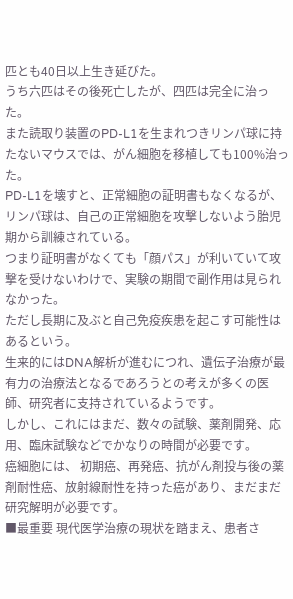匹とも40日以上生き延びた。
うち六匹はその後死亡したが、四匹は完全に治った。
また読取り装置のPD-L1を生まれつきリンパ球に持たないマウスでは、がん細胞を移植しても100%治った。
PD-L1を壊すと、正常細胞の証明書もなくなるが、リンパ球は、自己の正常細胞を攻撃しないよう胎児期から訓練されている。
つまり証明書がなくても「顔パス」が利いていて攻撃を受けないわけで、実験の期間で副作用は見られなかった。
ただし長期に及ぶと自己免疫疾患を起こす可能性はあるという。
生来的にはDNA解析が進むにつれ、遺伝子治療が最有力の治療法となるであろうとの考えが多くの医師、研究者に支持されているようです。
しかし、これにはまだ、数々の試験、薬剤開発、応用、臨床試験などでかなりの時間が必要です。
癌細胞には、 初期癌、再発癌、抗がん剤投与後の薬剤耐性癌、放射線耐性を持った癌があり、まだまだ研究解明が必要です。
■最重要 現代医学治療の現状を踏まえ、患者さ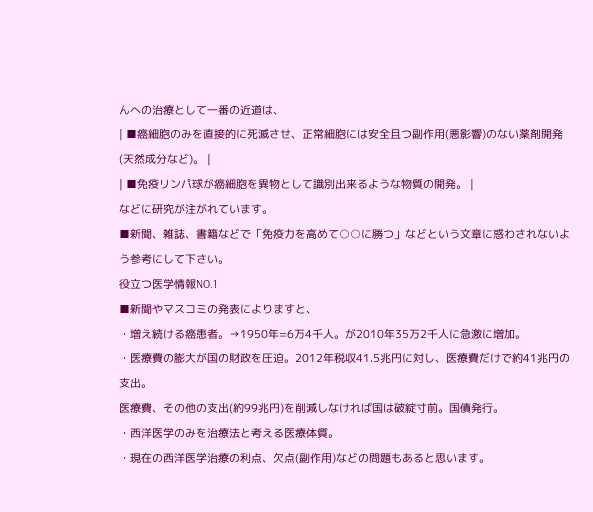んへの治療として一番の近道は、
| ■癌細胞のみを直接的に死滅させ、正常細胞には安全且つ副作用(悪影響)のない薬剤開発(天然成分など)。 |
| ■免疫リンパ球が癌細胞を異物として識別出来るような物質の開発。 |
などに研究が注がれています。
■新聞、雑誌、書籍などで「免疫力を高めて○○に勝つ」などという文章に惑わされないよう参考にして下さい。
役立つ医学情報NO.1
■新聞やマスコミの発表によりますと、
・増え続ける癌患者。→1950年=6万4千人。が2010年35万2千人に急激に増加。
・医療費の膨大が国の財政を圧迫。2012年税収41.5兆円に対し、医療費だけで約41兆円の支出。
医療費、その他の支出(約99兆円)を削減しなければ国は破綻寸前。国債発行。
・西洋医学のみを治療法と考える医療体質。
・現在の西洋医学治療の利点、欠点(副作用)などの問題もあると思います。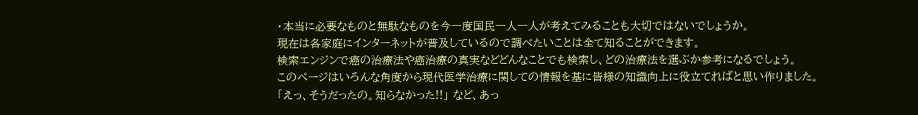・本当に必要なものと無駄なものを今一度国民一人一人が考えてみることも大切ではないでしょうか。
現在は各家庭にインターネットが普及しているので調べたいことは全て知ることができます。
検索エンジンで癌の治療法や癌治療の真実などどんなことでも検索し、どの治療法を選ぶか参考になるでしょう。
このページはいろんな角度から現代医学治療に関しての情報を基に皆様の知識向上に役立てればと思い作りました。
「えっ、そうだったの。知らなかった!!」 など、あっ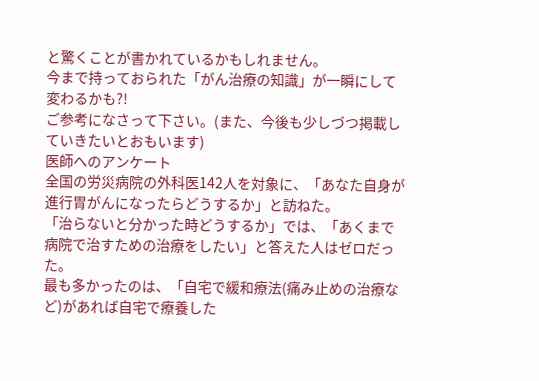と驚くことが書かれているかもしれません。
今まで持っておられた「がん治療の知識」が一瞬にして変わるかも?!
ご参考になさって下さい。(また、今後も少しづつ掲載していきたいとおもいます)
医師へのアンケート
全国の労災病院の外科医142人を対象に、「あなた自身が進行胃がんになったらどうするか」と訪ねた。
「治らないと分かった時どうするか」では、「あくまで病院で治すための治療をしたい」と答えた人はゼロだった。
最も多かったのは、「自宅で緩和療法(痛み止めの治療など)があれば自宅で療養した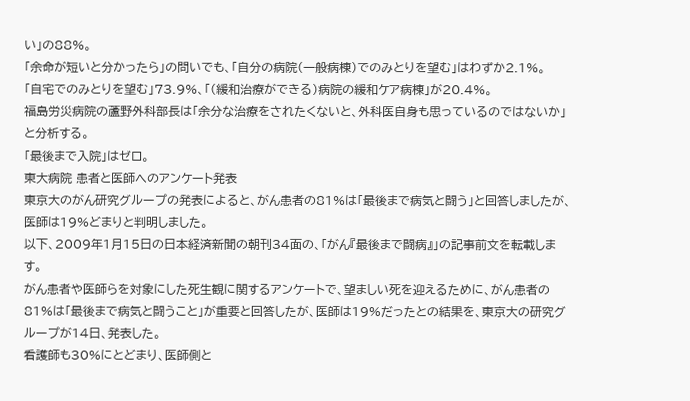い」の88%。
「余命が短いと分かったら」の問いでも、「自分の病院(一般病棟)でのみとりを望む」はわずか2.1%。
「自宅でのみとりを望む」73.9%、「(緩和治療ができる)病院の緩和ケア病棟」が20.4%。
福島労災病院の蘆野外科部長は「余分な治療をされたくないと、外科医自身も思っているのではないか」と分析する。
「最後まで入院」はゼロ。
東大病院 患者と医師へのアンケート発表
東京大のがん研究グループの発表によると、がん患者の81%は「最後まで病気と闘う」と回答しましたが、医師は19%どまりと判明しました。
以下、2009年1月15日の日本経済新聞の朝刊34面の、「がん『最後まで闘病』」の記事前文を転載します。
がん患者や医師らを対象にした死生観に関するアンケートで、望ましい死を迎えるために、がん患者の81%は「最後まで病気と闘うこと」が重要と回答したが、医師は19%だったとの結果を、東京大の研究グループが14日、発表した。
看護師も30%にとどまり、医師側と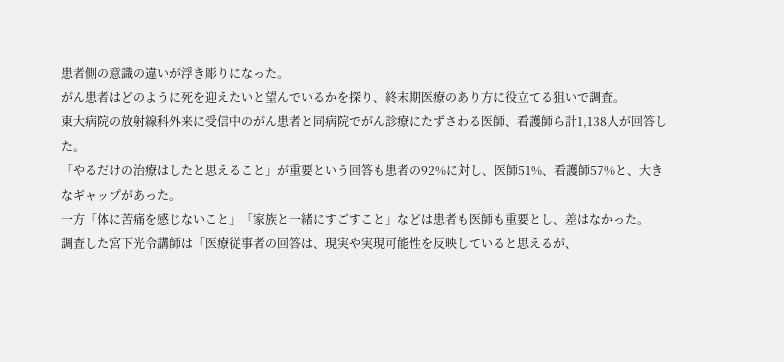患者側の意識の違いが浮き彫りになった。
がん患者はどのように死を迎えたいと望んでいるかを探り、終末期医療のあり方に役立てる狙いで調査。
東大病院の放射線科外来に受信中のがん患者と同病院でがん診療にたずさわる医師、看護師ら計1,138人が回答した。
「やるだけの治療はしたと思えること」が重要という回答も患者の92%に対し、医師51%、看護師57%と、大きなギャップがあった。
一方「体に苦痛を感じないこと」「家族と一緒にすごすこと」などは患者も医師も重要とし、差はなかった。
調査した宮下光令講師は「医療従事者の回答は、現実や実現可能性を反映していると思えるが、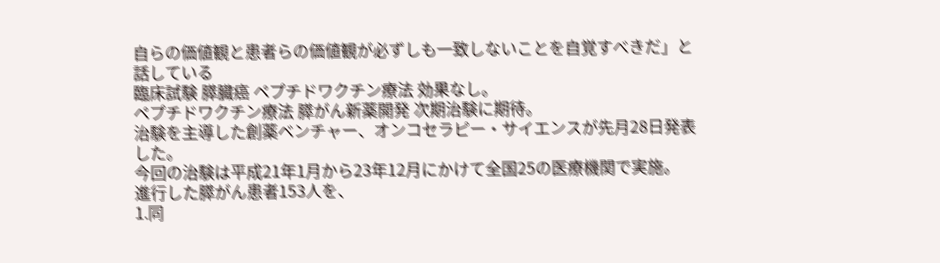自らの価値観と患者らの価値観が必ずしも一致しないことを自覚すべきだ」と話している
臨床試験 膵臓癌 ペプチドワクチン療法 効果なし。
ペプチドワクチン療法 膵がん新薬開発 次期治験に期待。
治験を主導した創薬ベンチャー、オンコセラピー・サイエンスが先月28日発表した。
今回の治験は平成21年1月から23年12月にかけて全国25の医療機関で実施。
進行した膵がん患者153人を、
1.同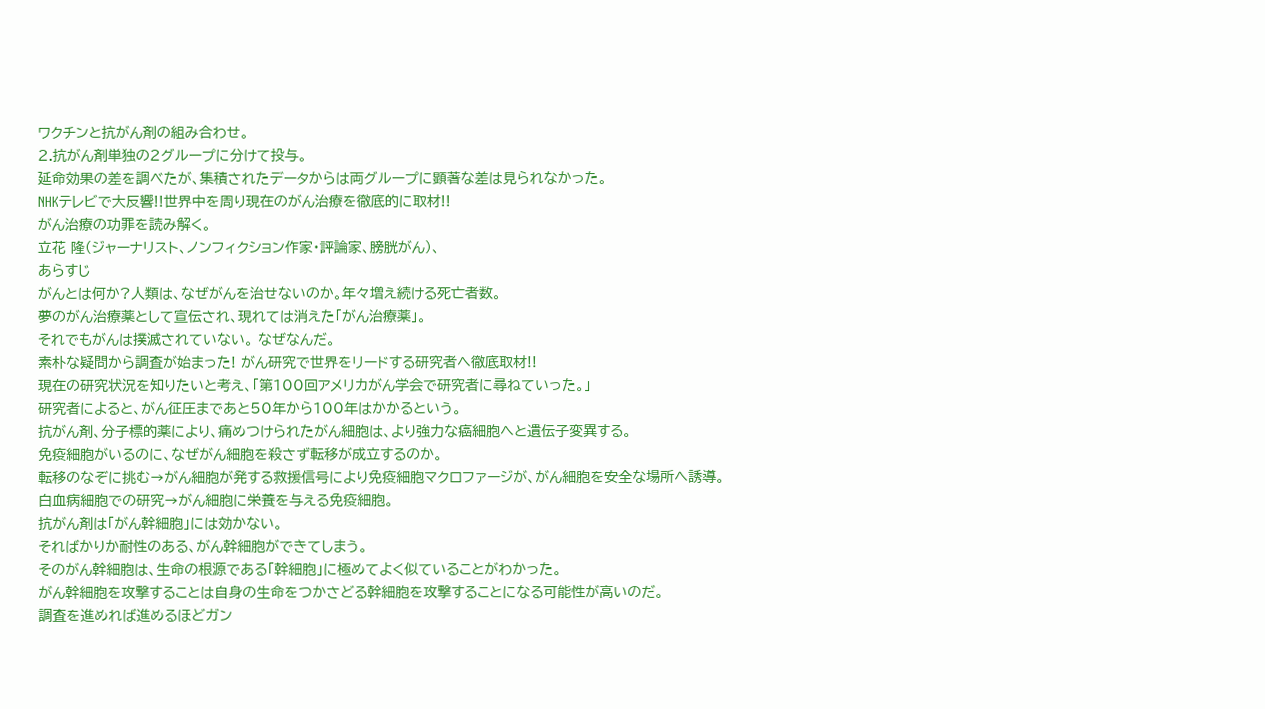ワクチンと抗がん剤の組み合わせ。
2.抗がん剤単独の2グループに分けて投与。
延命効果の差を調べたが、集積されたデータからは両グループに顕著な差は見られなかった。
NHKテレビで大反響!!世界中を周り現在のがん治療を徹底的に取材!!
がん治療の功罪を読み解く。
立花 隆(ジャーナリスト、ノンフィクション作家・評論家、膀胱がん)、
あらすじ
がんとは何か?人類は、なぜがんを治せないのか。年々増え続ける死亡者数。
夢のがん治療薬として宣伝され、現れては消えた「がん治療薬」。
それでもがんは撲滅されていない。 なぜなんだ。
素朴な疑問から調査が始まった! がん研究で世界をリードする研究者へ徹底取材!!
現在の研究状況を知りたいと考え、「第100回アメリカがん学会で研究者に尋ねていった。」
研究者によると、がん征圧まであと50年から100年はかかるという。
抗がん剤、分子標的薬により、痛めつけられたがん細胞は、より強力な癌細胞へと遺伝子変異する。
免疫細胞がいるのに、なぜがん細胞を殺さず転移が成立するのか。
転移のなぞに挑む→がん細胞が発する救援信号により免疫細胞マクロファージが、がん細胞を安全な場所へ誘導。
白血病細胞での研究→がん細胞に栄養を与える免疫細胞。
抗がん剤は「がん幹細胞」には効かない。
そればかりか耐性のある、がん幹細胞ができてしまう。
そのがん幹細胞は、生命の根源である「幹細胞」に極めてよく似ていることがわかった。
がん幹細胞を攻撃することは自身の生命をつかさどる幹細胞を攻撃することになる可能性が高いのだ。
調査を進めれば進めるほどガン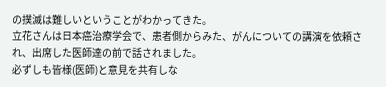の撲滅は難しいということがわかってきた。
立花さんは日本癌治療学会で、患者側からみた、がんについての講演を依頼され、出席した医師達の前で話されました。
必ずしも皆様(医師)と意見を共有しな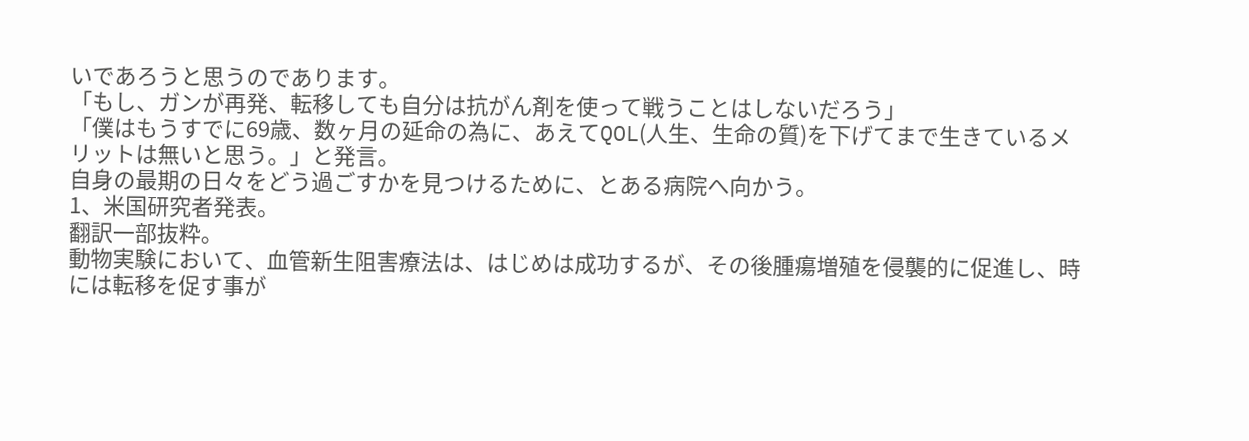いであろうと思うのであります。
「もし、ガンが再発、転移しても自分は抗がん剤を使って戦うことはしないだろう」
「僕はもうすでに69歳、数ヶ月の延命の為に、あえてQOL(人生、生命の質)を下げてまで生きているメリットは無いと思う。」と発言。
自身の最期の日々をどう過ごすかを見つけるために、とある病院へ向かう。
1、米国研究者発表。
翻訳一部抜粋。
動物実験において、血管新生阻害療法は、はじめは成功するが、その後腫瘍増殖を侵襲的に促進し、時には転移を促す事が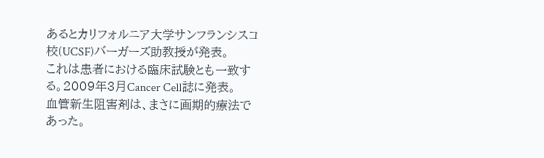あるとカリフォルニア大学サンフランシスコ校(UCSF)バーガーズ助教授が発表。
これは患者における臨床試験とも一致する。2009年3月Cancer Cell誌に発表。
血管新生阻害剤は、まさに画期的療法であった。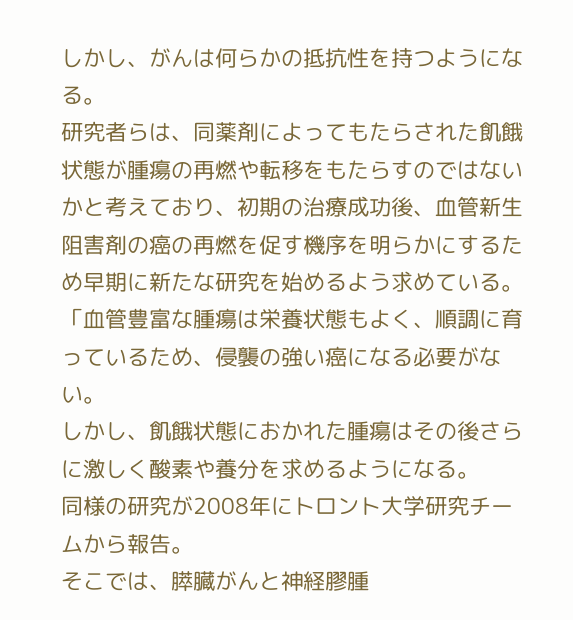しかし、がんは何らかの抵抗性を持つようになる。
研究者らは、同薬剤によってもたらされた飢餓状態が腫瘍の再燃や転移をもたらすのではないかと考えており、初期の治療成功後、血管新生阻害剤の癌の再燃を促す機序を明らかにするため早期に新たな研究を始めるよう求めている。
「血管豊富な腫瘍は栄養状態もよく、順調に育っているため、侵襲の強い癌になる必要がない。
しかし、飢餓状態におかれた腫瘍はその後さらに激しく酸素や養分を求めるようになる。
同様の研究が2008年にトロント大学研究チームから報告。
そこでは、膵臓がんと神経膠腫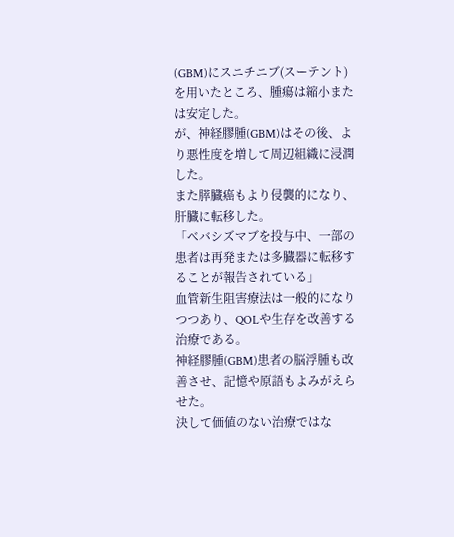(GBM)にスニチニブ(スーテント)を用いたところ、腫瘍は縮小または安定した。
が、神経膠腫(GBM)はその後、より悪性度を増して周辺組織に浸潤した。
また膵臓癌もより侵襲的になり、肝臓に転移した。
「ベバシズマブを投与中、一部の患者は再発または多臓器に転移することが報告されている」
血管新生阻害療法は一般的になりつつあり、QOLや生存を改善する治療である。
神経膠腫(GBM)患者の脳浮腫も改善させ、記憶や原語もよみがえらせた。
決して価値のない治療ではな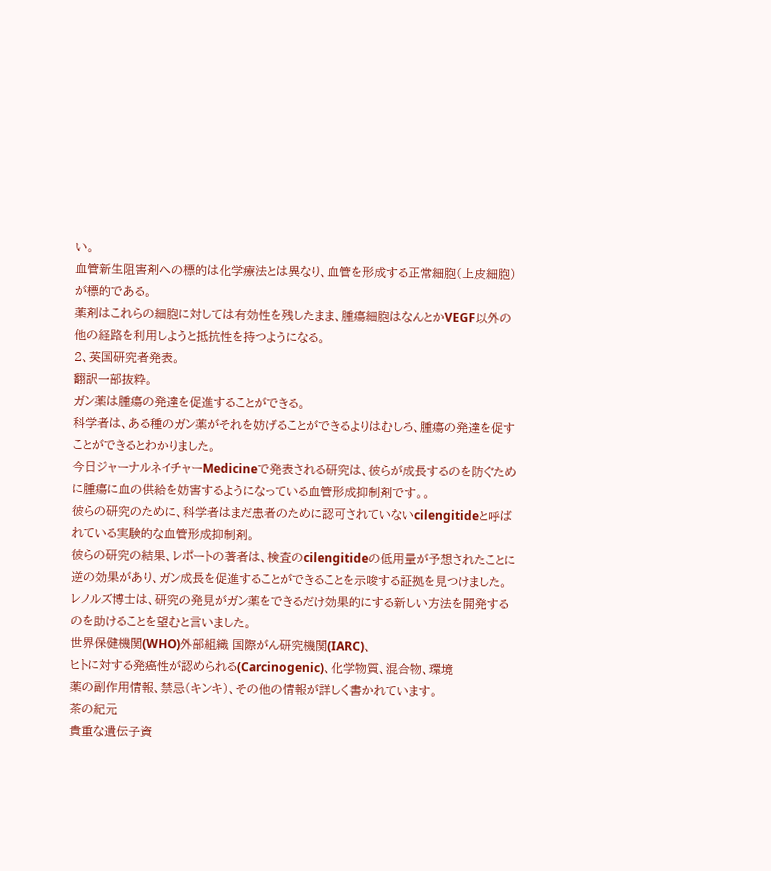い。
血管新生阻害剤への標的は化学療法とは異なり、血管を形成する正常細胞(上皮細胞)が標的である。
薬剤はこれらの細胞に対しては有効性を残したまま、腫瘍細胞はなんとかVEGF以外の他の経路を利用しようと抵抗性を持つようになる。
2、英国研究者発表。
翻訳一部抜粋。
ガン薬は腫瘍の発達を促進することができる。
科学者は、ある種のガン薬がそれを妨げることができるよりはむしろ、腫瘍の発達を促すことができるとわかりました。
今日ジャーナルネイチャーMedicineで発表される研究は、彼らが成長するのを防ぐために腫瘍に血の供給を妨害するようになっている血管形成抑制剤です。。
彼らの研究のために、科学者はまだ患者のために認可されていないcilengitideと呼ばれている実験的な血管形成抑制剤。
彼らの研究の結果、レポートの著者は、検査のcilengitideの低用量が予想されたことに逆の効果があり、ガン成長を促進することができることを示唆する証拠を見つけました。
レノルズ博士は、研究の発見がガン薬をできるだけ効果的にする新しい方法を開発するのを助けることを望むと言いました。
世界保健機関(WHO)外部組織 国際がん研究機関(IARC)、
ヒトに対する発癌性が認められる(Carcinogenic)、化学物質、混合物、環境
薬の副作用情報、禁忌(キンキ)、その他の情報が詳しく書かれています。
茶の紀元
貴重な遺伝子資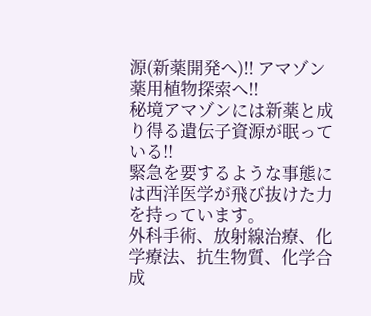源(新薬開発へ)!! アマゾン薬用植物探索へ!!
秘境アマゾンには新薬と成り得る遺伝子資源が眠っている!!
緊急を要するような事態には西洋医学が飛び抜けた力を持っています。
外科手術、放射線治療、化学療法、抗生物質、化学合成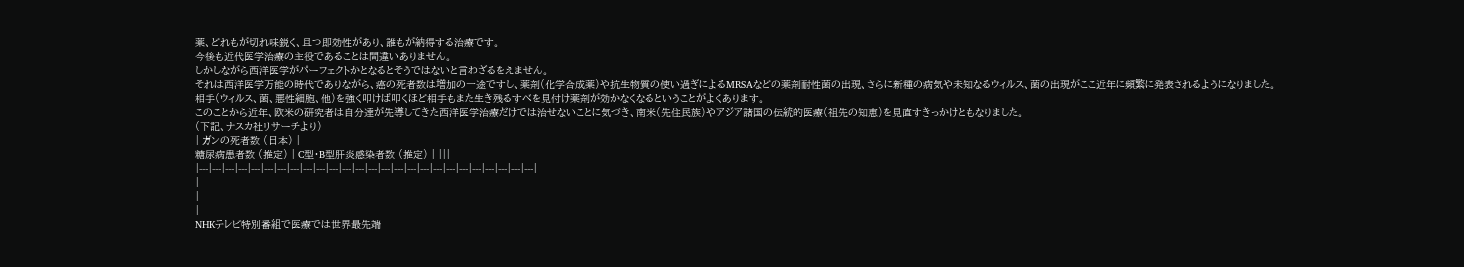薬、どれもが切れ味鋭く、且つ即効性があり、誰もが納得する治療です。
今後も近代医学治療の主役であることは間違いありません。
しかしながら西洋医学がパーフェクトかとなるとそうではないと言わざるをえません。
それは西洋医学万能の時代でありながら、癌の死者数は増加の一途ですし、薬剤(化学合成薬)や抗生物質の使い過ぎによるMRSAなどの薬剤耐性菌の出現、さらに新種の病気や未知なるウィルス、菌の出現がここ近年に頻繁に発表されるようになりました。
相手(ウィルス、菌、悪性細胞、他)を強く叩けば叩くほど相手もまた生き残るすべを見付け薬剤が効かなくなるということがよくあります。
このことから近年、欧米の研究者は自分達が先導してきた西洋医学治療だけでは治せないことに気づき、南米(先住民族)やアジア諸国の伝統的医療(祖先の知恵)を見直すきっかけともなりました。
(下記、ナスカ社リサーチより)
| ガンの死者数 (日本) |
糖尿病患者数 (推定) | C型・B型肝炎感染者数 (推定) | |||
|---|---|---|---|---|---|---|---|---|---|---|---|---|---|---|---|---|---|---|---|---|---|---|---|---|---|
|
|
|
NHKテレビ特別番組で医療では世界最先端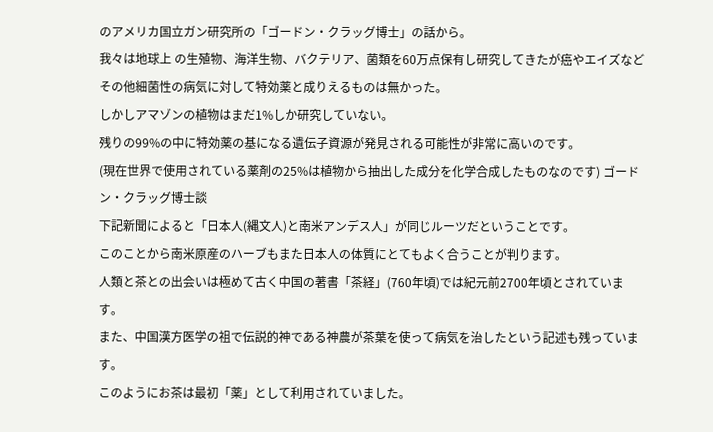のアメリカ国立ガン研究所の「ゴードン・クラッグ博士」の話から。
我々は地球上 の生殖物、海洋生物、バクテリア、菌類を60万点保有し研究してきたが癌やエイズなどその他細菌性の病気に対して特効薬と成りえるものは無かった。
しかしアマゾンの植物はまだ1%しか研究していない。
残りの99%の中に特効薬の基になる遺伝子資源が発見される可能性が非常に高いのです。
(現在世界で使用されている薬剤の25%は植物から抽出した成分を化学合成したものなのです) ゴードン・クラッグ博士談
下記新聞によると「日本人(縄文人)と南米アンデス人」が同じルーツだということです。
このことから南米原産のハーブもまた日本人の体質にとてもよく合うことが判ります。
人類と茶との出会いは極めて古く中国の著書「茶経」(760年頃)では紀元前2700年頃とされています。
また、中国漢方医学の祖で伝説的神である神農が茶葉を使って病気を治したという記述も残っています。
このようにお茶は最初「薬」として利用されていました。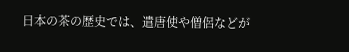日本の茶の歴史では、遣唐使や僧侶などが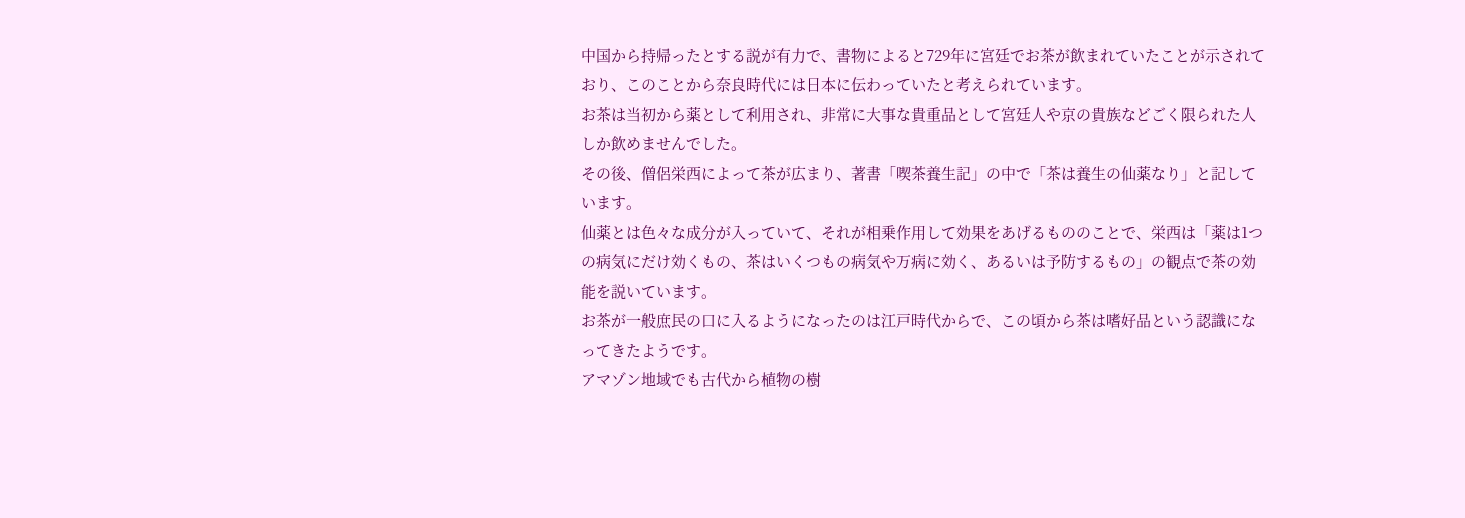中国から持帰ったとする説が有力で、書物によると729年に宮廷でお茶が飲まれていたことが示されており、このことから奈良時代には日本に伝わっていたと考えられています。
お茶は当初から薬として利用され、非常に大事な貴重品として宮廷人や京の貴族などごく限られた人しか飲めませんでした。
その後、僧侶栄西によって茶が広まり、著書「喫茶養生記」の中で「茶は養生の仙薬なり」と記しています。
仙薬とは色々な成分が入っていて、それが相乗作用して効果をあげるもののことで、栄西は「薬は1つの病気にだけ効くもの、茶はいくつもの病気や万病に効く、あるいは予防するもの」の観点で茶の効能を説いています。
お茶が一般庶民の口に入るようになったのは江戸時代からで、この頃から茶は嗜好品という認識になってきたようです。
アマゾン地域でも古代から植物の樹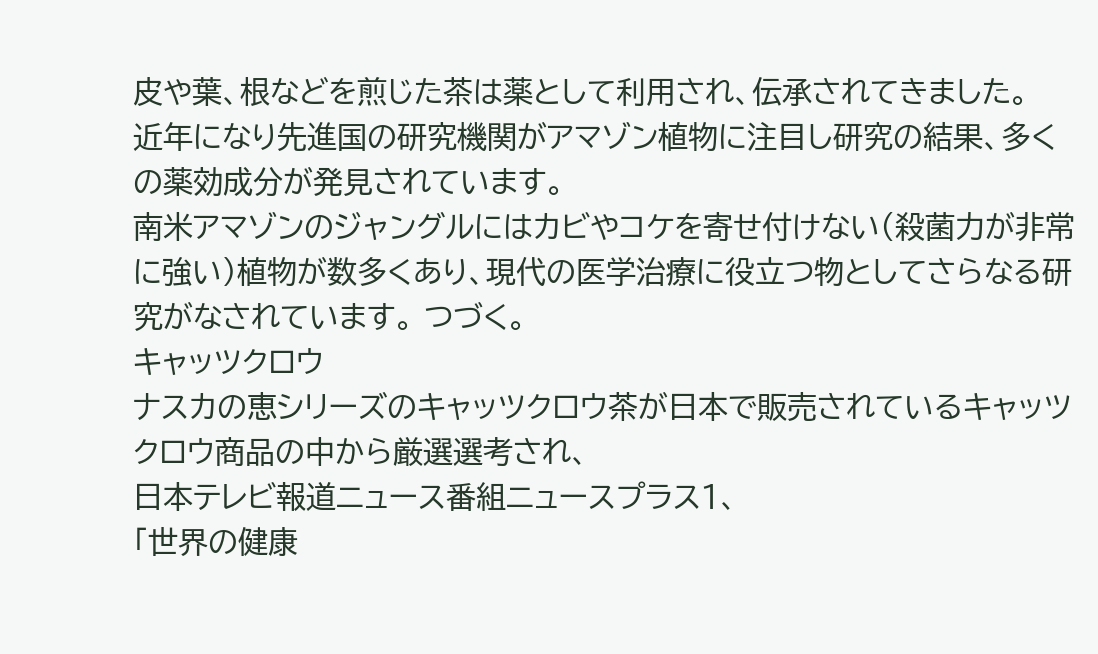皮や葉、根などを煎じた茶は薬として利用され、伝承されてきました。
近年になり先進国の研究機関がアマゾン植物に注目し研究の結果、多くの薬効成分が発見されています。
南米アマゾンのジャングルにはカビやコケを寄せ付けない(殺菌力が非常に強い)植物が数多くあり、現代の医学治療に役立つ物としてさらなる研究がなされています。 つづく。
キャッツクロウ
ナスカの恵シリーズのキャッツクロウ茶が日本で販売されているキャッツクロウ商品の中から厳選選考され、
日本テレビ報道ニュース番組ニュースプラス1、
「世界の健康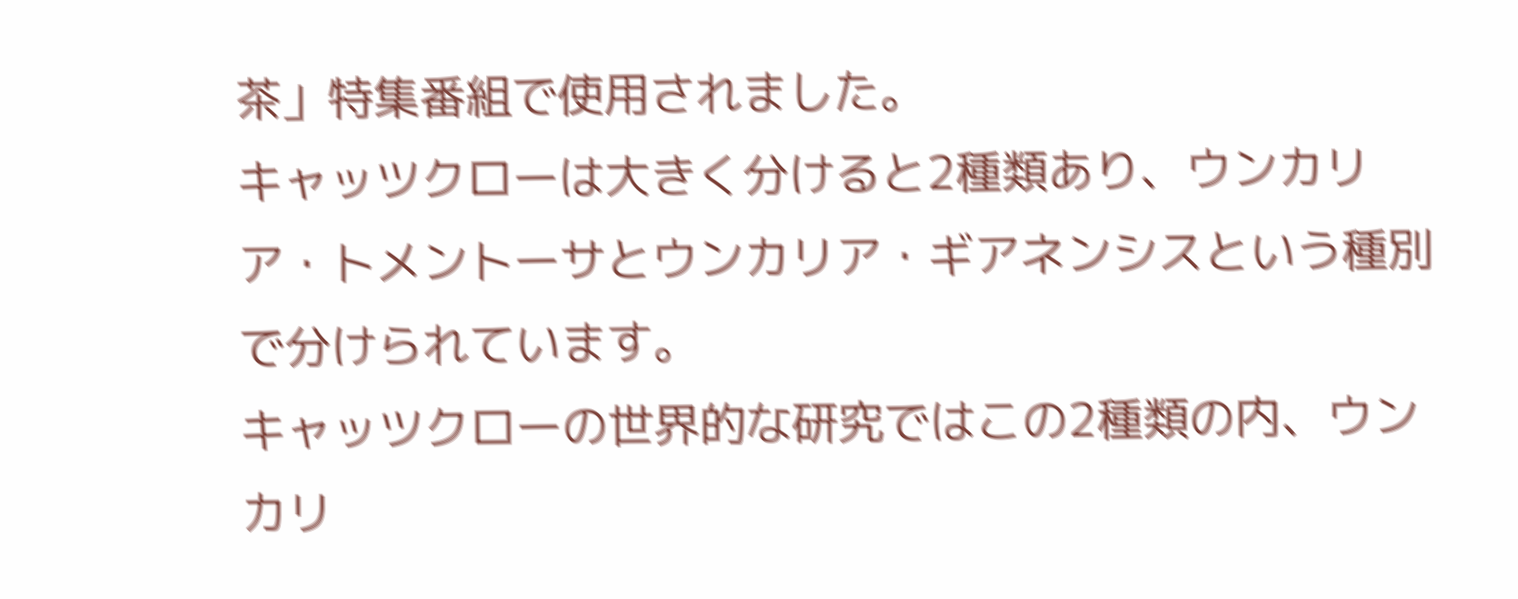茶」特集番組で使用されました。
キャッツクローは大きく分けると2種類あり、ウンカリア・トメントーサとウンカリア・ギアネンシスという種別で分けられています。
キャッツクローの世界的な研究ではこの2種類の内、ウンカリ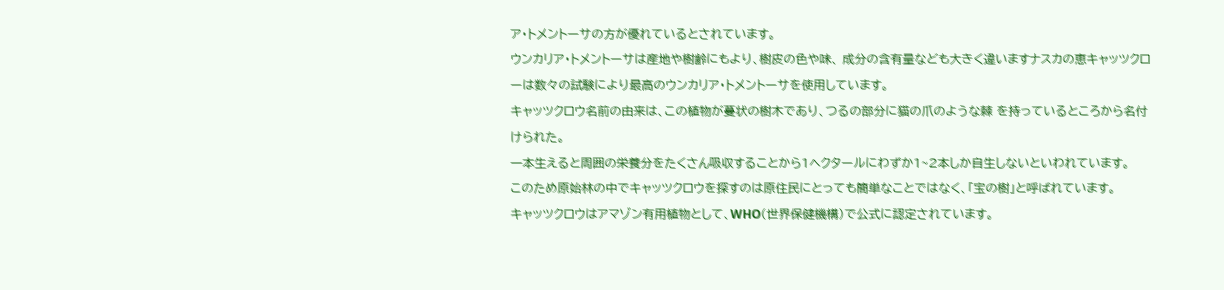ア・トメントーサの方が優れているとされています。
ウンカリア・トメントーサは産地や樹齢にもより、樹皮の色や味、 成分の含有量なども大きく違いますナスカの恵キャッツクローは数々の試験により最高のウンカリア・トメントーサを使用しています。
キャッツクロウ名前の由来は、この植物が蔓状の樹木であり、つるの部分に猫の爪のような棘 を持っているところから名付けられた。
一本生えると周囲の栄養分をたくさん吸収することから1ヘクタールにわずか1~2本しか自生しないといわれています。
このため原始林の中でキャッツクロウを探すのは原住民にとっても簡単なことではなく、「宝の樹」と呼ばれています。
キャッツクロウはアマゾン有用植物として、WHO(世界保健機構)で公式に認定されています。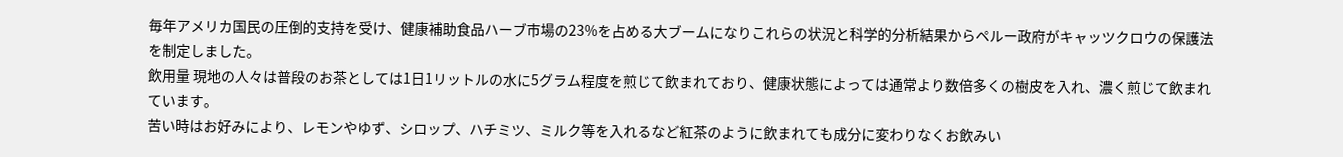毎年アメリカ国民の圧倒的支持を受け、健康補助食品ハーブ市場の23%を占める大ブームになりこれらの状況と科学的分析結果からペルー政府がキャッツクロウの保護法を制定しました。
飲用量 現地の人々は普段のお茶としては1日1リットルの水に5グラム程度を煎じて飲まれており、健康状態によっては通常より数倍多くの樹皮を入れ、濃く煎じて飲まれています。
苦い時はお好みにより、レモンやゆず、シロップ、ハチミツ、ミルク等を入れるなど紅茶のように飲まれても成分に変わりなくお飲みい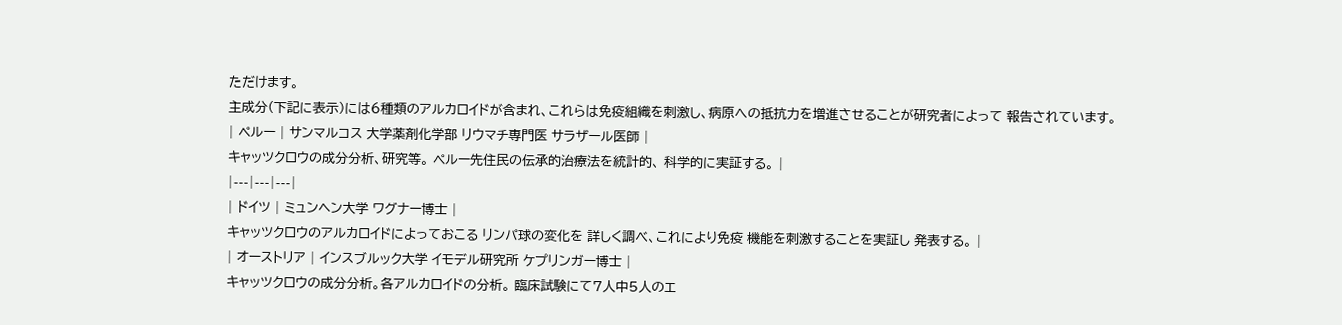ただけます。
主成分(下記に表示)には6種類のアルカロイドが含まれ、これらは免疫組織を刺激し、病原への抵抗力を増進させることが研究者によって 報告されています。
| ペルー | サンマルコス 大学薬剤化学部 リウマチ専門医 サラザール医師 |
キャッツクロウの成分分析、研究等。 ペルー先住民の伝承的治療法を統計的、 科学的に実証する。 |
|---|---|---|
| ドイツ | ミュンヘン大学 ワグナー博士 |
キャッツクロウのアルカロイドによっておこる リンパ球の変化を 詳しく調べ、これにより免疫 機能を刺激することを実証し 発表する。 |
| オーストリア | インスブルック大学 イモデル研究所 ケプリンガー博士 |
キャッツクロウの成分分析。各アルカロイドの分析。 臨床試験にて7人中5人のエ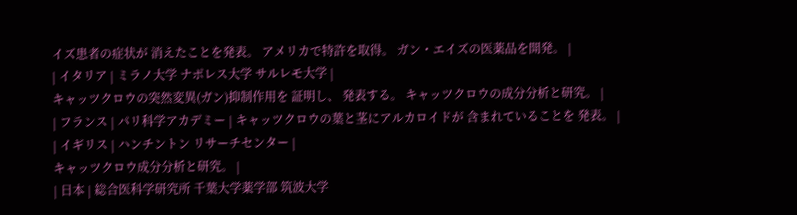イズ患者の症状が 消えたことを発表。 アメリカで特許を取得。 ガン・エイズの医薬品を開発。 |
| イタリア | ミラノ大学 ナポレス大学 サルレモ大学 |
キャッツクロウの突然変異(ガン)抑制作用を 証明し、 発表する。 キャッツクロウの成分分析と研究。 |
| フランス | パリ科学アカデミー | キャッツクロウの葉と茎にアルカロイドが 含まれていることを 発表。 |
| イギリス | ハンチントン リサーチセンター |
キャッツクロウ成分分析と研究。 |
| 日本 | 総合医科学研究所 千葉大学薬学部 筑波大学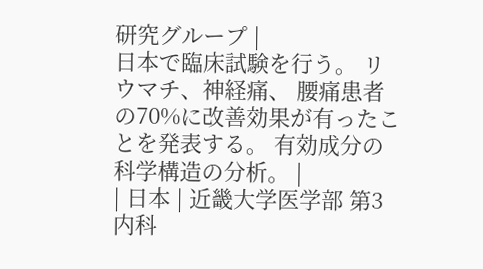研究グループ |
日本で臨床試験を行う。 リウマチ、神経痛、 腰痛患者の70%に改善効果が有ったことを発表する。 有効成分の科学構造の分析。 |
| 日本 | 近畿大学医学部 第3内科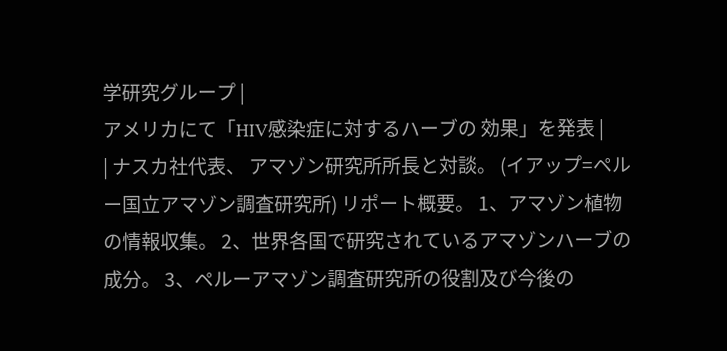学研究グループ |
アメリカにて「HIV感染症に対するハーブの 効果」を発表 |
| ナスカ社代表、 アマゾン研究所所長と対談。 (イアップ=ペルー国立アマゾン調査研究所) リポート概要。 1、アマゾン植物の情報収集。 2、世界各国で研究されているアマゾンハーブの成分。 3、ペルーアマゾン調査研究所の役割及び今後の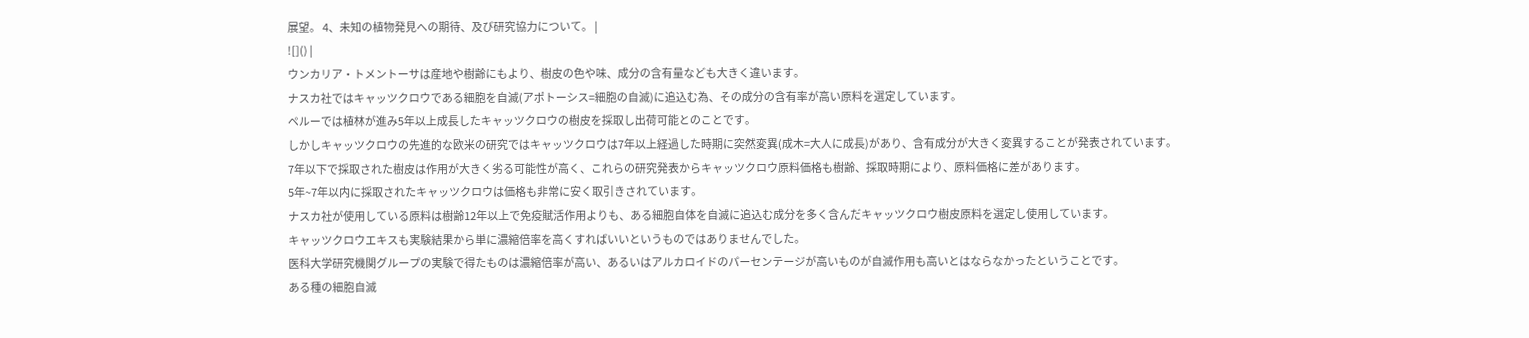展望。 4、未知の植物発見への期待、及び研究協力について。 |
![]() |
ウンカリア・トメントーサは産地や樹齢にもより、樹皮の色や味、成分の含有量なども大きく違います。
ナスカ社ではキャッツクロウである細胞を自滅(アポトーシス=細胞の自滅)に追込む為、その成分の含有率が高い原料を選定しています。
ペルーでは植林が進み5年以上成長したキャッツクロウの樹皮を採取し出荷可能とのことです。
しかしキャッツクロウの先進的な欧米の研究ではキャッツクロウは7年以上経過した時期に突然変異(成木=大人に成長)があり、含有成分が大きく変異することが発表されています。
7年以下で採取された樹皮は作用が大きく劣る可能性が高く、これらの研究発表からキャッツクロウ原料価格も樹齢、採取時期により、原料価格に差があります。
5年~7年以内に採取されたキャッツクロウは価格も非常に安く取引きされています。
ナスカ社が使用している原料は樹齢12年以上で免疫賦活作用よりも、ある細胞自体を自滅に追込む成分を多く含んだキャッツクロウ樹皮原料を選定し使用しています。
キャッツクロウエキスも実験結果から単に濃縮倍率を高くすればいいというものではありませんでした。
医科大学研究機関グループの実験で得たものは濃縮倍率が高い、あるいはアルカロイドのパーセンテージが高いものが自滅作用も高いとはならなかったということです。
ある種の細胞自滅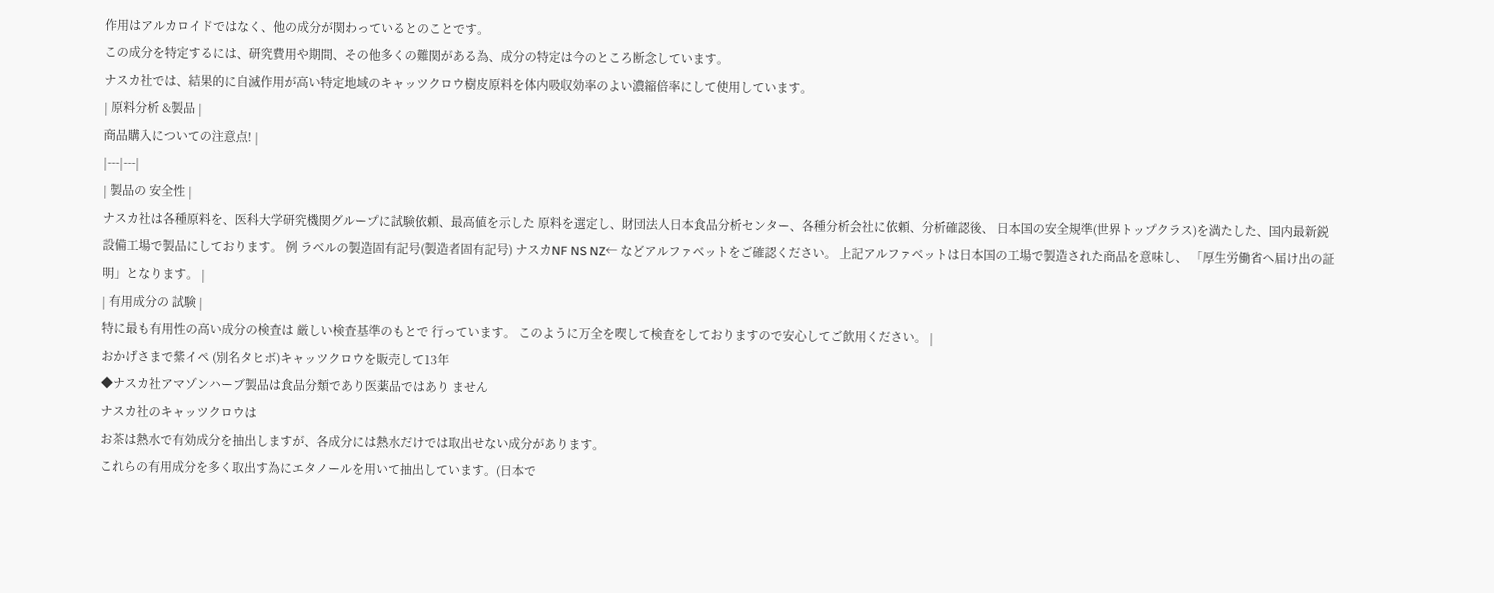作用はアルカロイドではなく、他の成分が関わっているとのことです。
この成分を特定するには、研究費用や期間、その他多くの難関がある為、成分の特定は今のところ断念しています。
ナスカ社では、結果的に自滅作用が高い特定地域のキャッツクロウ樹皮原料を体内吸収効率のよい濃縮倍率にして使用しています。
| 原料分析 &製品 |
商品購入についての注意点! |
|---|---|
| 製品の 安全性 |
ナスカ社は各種原料を、医科大学研究機関グループに試験依頼、最高値を示した 原料を選定し、財団法人日本食品分析センター、各種分析会社に依頼、分析確認後、 日本国の安全規準(世界トップクラス)を満たした、国内最新鋭設備工場で製品にしております。 例 ラベルの製造固有記号(製造者固有記号) ナスカNF NS NZ← などアルファベットをご確認ください。 上記アルファベットは日本国の工場で製造された商品を意味し、 「厚生労働省へ届け出の証明」となります。 |
| 有用成分の 試験 |
特に最も有用性の高い成分の検査は 厳しい検査基準のもとで 行っています。 このように万全を喫して検査をしておりますので安心してご飲用ください。 |
おかげさまで紫イペ (別名タヒボ)キャッツクロウを販売して13年
◆ナスカ社アマゾンハーブ製品は食品分類であり医薬品ではあり ません
ナスカ社のキャッツクロウは
お茶は熱水で有効成分を抽出しますが、各成分には熱水だけでは取出せない成分があります。
これらの有用成分を多く取出す為にエタノールを用いて抽出しています。(日本で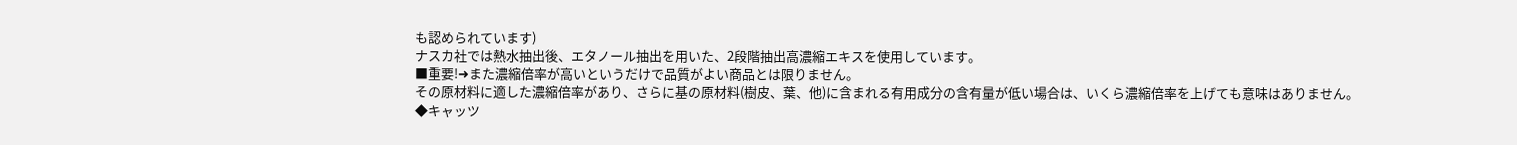も認められています)
ナスカ社では熱水抽出後、エタノール抽出を用いた、2段階抽出高濃縮エキスを使用しています。
■重要!➜また濃縮倍率が高いというだけで品質がよい商品とは限りません。
その原材料に適した濃縮倍率があり、さらに基の原材料(樹皮、葉、他)に含まれる有用成分の含有量が低い場合は、いくら濃縮倍率を上げても意味はありません。
◆キャッツ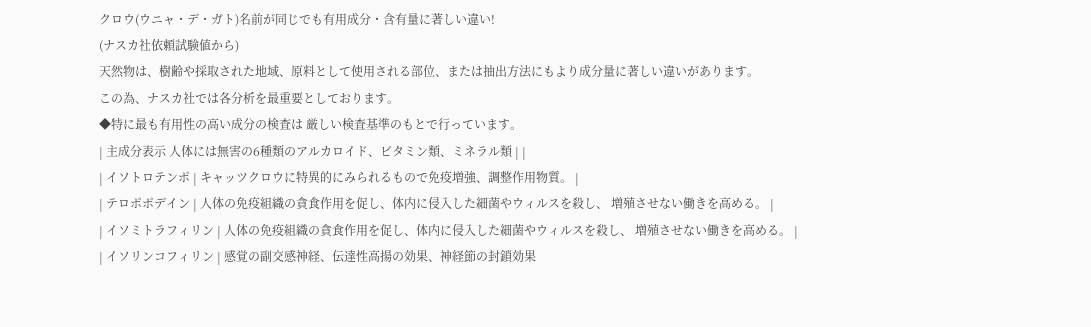クロウ(ウニャ・デ・ガト)名前が同じでも有用成分・含有量に著しい違い!
(ナスカ社依頼試験値から)
天然物は、樹齢や採取された地域、原料として使用される部位、または抽出方法にもより成分量に著しい違いがあります。
この為、ナスカ社では各分析を最重要としております。
◆特に最も有用性の高い成分の検査は 厳しい検査基準のもとで行っています。
| 主成分表示 人体には無害の6種類のアルカロイド、ビタミン類、ミネラル類 | |
| イソトロテンポ | キャッツクロウに特異的にみられるもので免疫増強、調整作用物質。 |
| テロポポデイン | 人体の免疫組織の貪食作用を促し、体内に侵入した細菌やウィルスを殺し、 増殖させない働きを高める。 |
| イソミトラフィリン | 人体の免疫組織の貪食作用を促し、体内に侵入した細菌やウィルスを殺し、 増殖させない働きを高める。 |
| イソリンコフィリン | 感覚の副交感神経、伝達性高揚の効果、神経節の封鎖効果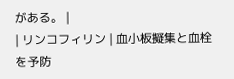がある。 |
| リンコフィリン | 血小板擬集と血栓を予防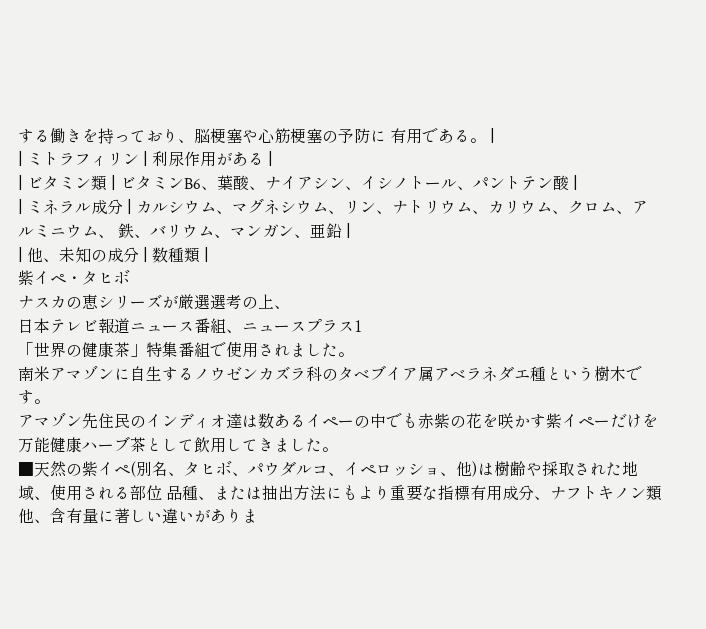する働きを持っており、脳梗塞や心筋梗塞の予防に 有用である。 |
| ミトラフィリン | 利尿作用がある |
| ビタミン類 | ビタミンB6、葉酸、ナイアシン、イシノトール、パントテン酸 |
| ミネラル成分 | カルシウム、マグネシウム、リン、ナトリウム、カリウム、クロム、アルミニウム、 鉄、バリウム、マンガン、亜鉛 |
| 他、未知の成分 | 数種類 |
紫イペ・タヒボ
ナスカの恵シリーズが厳選選考の上、
日本テレビ報道ニュース番組、ニュースプラス1
「世界の健康茶」特集番組で使用されました。
南米アマゾンに自生するノウゼンカズラ科のタベブイア属アベラネダエ種という樹木です。
アマゾン先住民のインディオ達は数あるイペーの中でも赤紫の花を咲かす紫イペーだけを万能健康ハーブ茶として飲用してきました。
■天然の紫イペ(別名、タヒボ、パウダルコ、イペロッショ、他)は樹齢や採取された地域、使用される部位 品種、または抽出方法にもより重要な指標有用成分、ナフトキノン類他、含有量に著しい違いがありま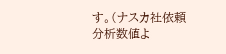す。(ナスカ社依頼分析数値よ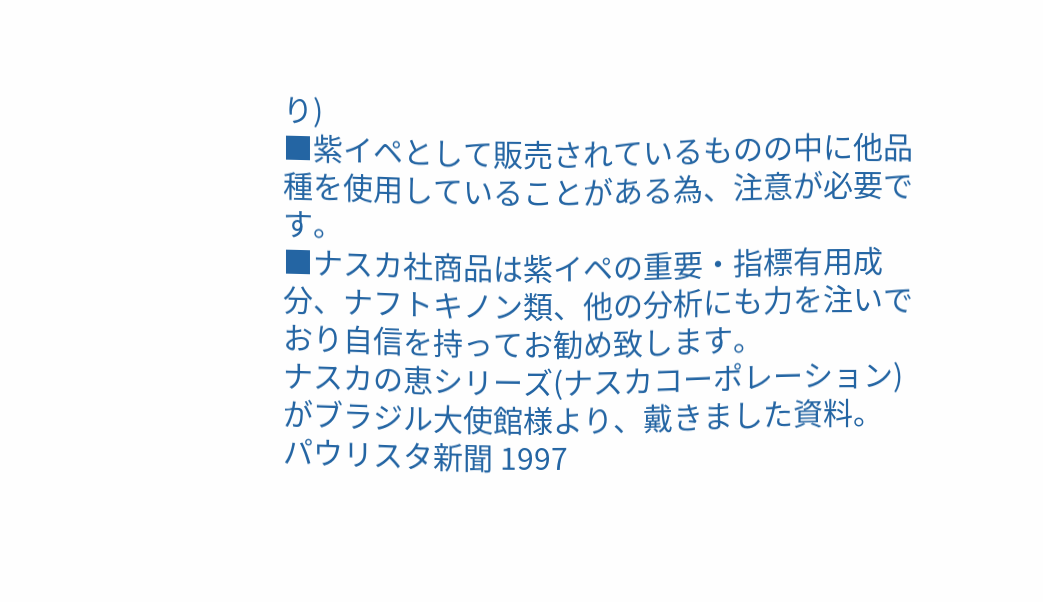り)
■紫イペとして販売されているものの中に他品種を使用していることがある為、注意が必要です。
■ナスカ社商品は紫イペの重要・指標有用成分、ナフトキノン類、他の分析にも力を注いでおり自信を持ってお勧め致します。
ナスカの恵シリーズ(ナスカコーポレーション)がブラジル大使館様より、戴きました資料。
パウリスタ新聞 1997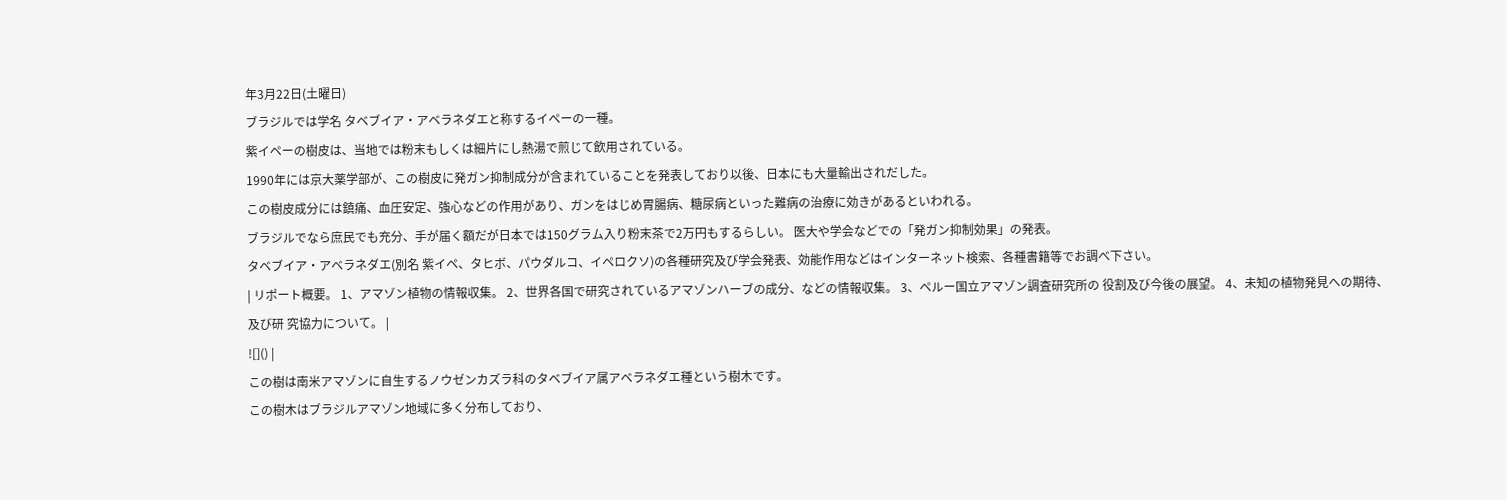年3月22日(土曜日)
ブラジルでは学名 タベブイア・アベラネダエと称するイペーの一種。
紫イペーの樹皮は、当地では粉末もしくは細片にし熱湯で煎じて飲用されている。
1990年には京大薬学部が、この樹皮に発ガン抑制成分が含まれていることを発表しており以後、日本にも大量輸出されだした。
この樹皮成分には鎮痛、血圧安定、強心などの作用があり、ガンをはじめ胃腸病、糖尿病といった難病の治療に効きがあるといわれる。
ブラジルでなら庶民でも充分、手が届く額だが日本では150グラム入り粉末茶で2万円もするらしい。 医大や学会などでの「発ガン抑制効果」の発表。
タベブイア・アベラネダエ(別名 紫イペ、タヒボ、パウダルコ、イペロクソ)の各種研究及び学会発表、効能作用などはインターネット検索、各種書籍等でお調べ下さい。
| リポート概要。 1、アマゾン植物の情報収集。 2、世界各国で研究されているアマゾンハーブの成分、などの情報収集。 3、ペルー国立アマゾン調査研究所の 役割及び今後の展望。 4、未知の植物発見への期待、及び研 究協力について。 |
![]() |
この樹は南米アマゾンに自生するノウゼンカズラ科のタベブイア属アベラネダエ種という樹木です。
この樹木はブラジルアマゾン地域に多く分布しており、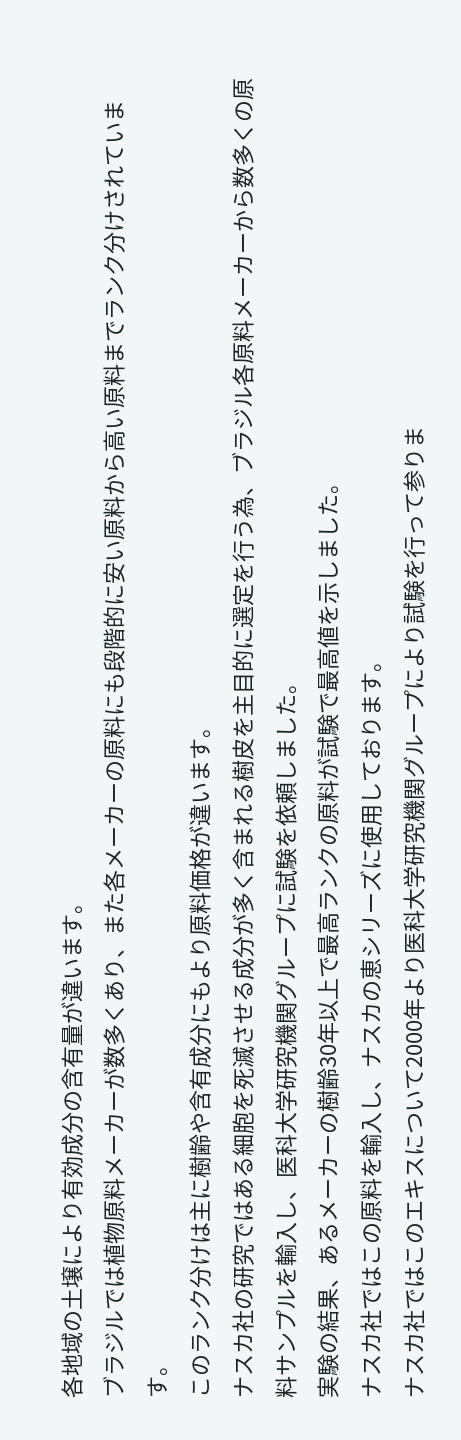各地域の土壌により有効成分の含有量が違います。
ブラジルでは植物原料メーカーが数多くあり、また各メーカーの原料にも段階的に安い原料から高い原料までランク分けされています。
このランク分けは主に樹齢や含有成分にもより原料価格が違います。
ナスカ社の研究ではある細胞を死滅させる成分が多く含まれる樹皮を主目的に選定を行う為、ブラジル各原料メーカーから数多くの原料サンプルを輸入し、医科大学研究機関グループに試験を依頼しました。
実験の結果、あるメーカーの樹齢30年以上で最高ランクの原料が試験で最高値を示しました。
ナスカ社ではこの原料を輸入し、ナスカの恵シリーズに使用しております。
ナスカ社ではこのエキスについて2000年より医科大学研究機関グループにより試験を行って参りま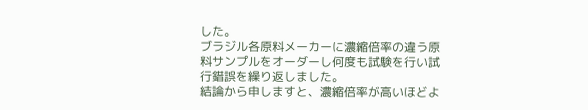した。
ブラジル各原料メーカーに濃縮倍率の違う原料サンプルをオーダーし何度も試験を行い試行錯誤を繰り返しました。
結論から申しますと、濃縮倍率が高いほどよ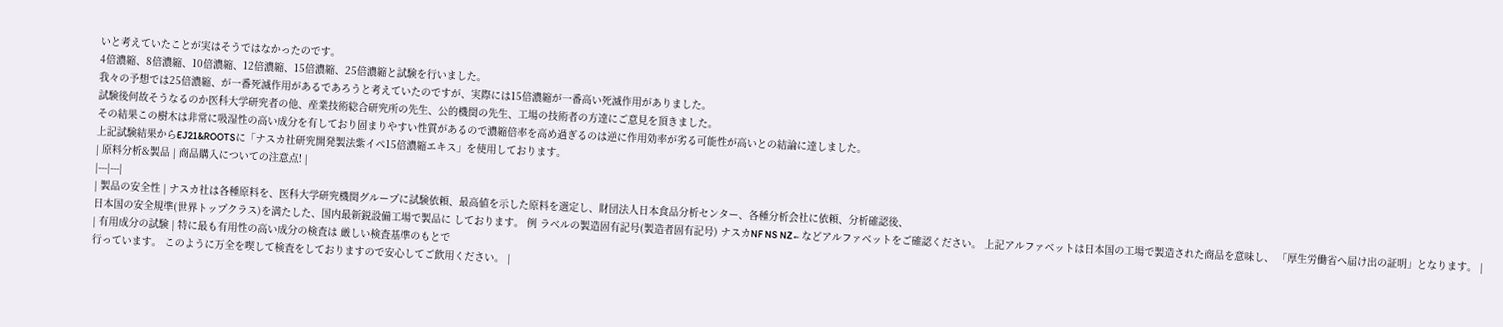いと考えていたことが実はそうではなかったのです。
4倍濃縮、8倍濃縮、10倍濃縮、12倍濃縮、15倍濃縮、25倍濃縮と試験を行いました。
我々の予想では25倍濃縮、が一番死滅作用があるであろうと考えていたのですが、実際には15倍濃縮が一番高い死滅作用がありました。
試験後何故そうなるのか医科大学研究者の他、産業技術総合研究所の先生、公的機関の先生、工場の技術者の方達にご意見を頂きました。
その結果この樹木は非常に吸湿性の高い成分を有しており固まりやすい性質があるので濃縮倍率を高め過ぎるのは逆に作用効率が劣る可能性が高いとの結論に達しました。
上記試験結果からEJ21&ROOTSに「ナスカ社研究開発製法紫イペ15倍濃縮エキス」を使用しております。
| 原料分析&製品 | 商品購入についての注意点! |
|---|---|
| 製品の安全性 | ナスカ社は各種原料を、医科大学研究機関グループに試験依頼、最高値を示した原料を選定し、財団法人日本食品分析センター、各種分析会社に依頼、分析確認後、
日本国の安全規準(世界トップクラス)を満たした、国内最新鋭設備工場で製品に しております。 例 ラベルの製造固有記号(製造者固有記号) ナスカNF NS NZ← などアルファベットをご確認ください。 上記アルファベットは日本国の工場で製造された商品を意味し、 「厚生労働省へ届け出の証明」となります。 |
| 有用成分の試験 | 特に最も有用性の高い成分の検査は 厳しい検査基準のもとで
行っています。 このように万全を喫して検査をしておりますので安心してご飲用ください。 |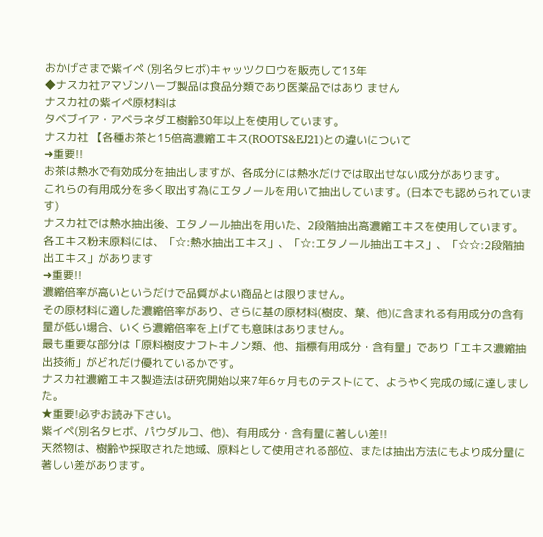おかげさまで紫イペ (別名タヒボ)キャッツクロウを販売して13年
◆ナスカ社アマゾンハーブ製品は食品分類であり医薬品ではあり ません
ナスカ社の紫イペ原材料は
タベブイア・アベラネダエ樹齢30年以上を使用しています。
ナスカ社 【各種お茶と15倍高濃縮エキス(ROOTS&EJ21)との違いについて
➜重要!!
お茶は熱水で有効成分を抽出しますが、各成分には熱水だけでは取出せない成分があります。
これらの有用成分を多く取出す為にエタノールを用いて抽出しています。(日本でも認められています)
ナスカ社では熱水抽出後、エタノール抽出を用いた、2段階抽出高濃縮エキスを使用しています。
各エキス粉末原料には、「☆:熱水抽出エキス」、「☆:エタノール抽出エキス」、「☆☆:2段階抽出エキス」があります
➜重要!!
濃縮倍率が高いというだけで品質がよい商品とは限りません。
その原材料に適した濃縮倍率があり、さらに基の原材料(樹皮、葉、他)に含まれる有用成分の含有量が低い場合、いくら濃縮倍率を上げても意味はありません。
最も重要な部分は「原料樹皮ナフトキノン類、他、指標有用成分・含有量」であり「エキス濃縮抽出技術」がどれだけ優れているかです。
ナスカ社濃縮エキス製造法は研究開始以来7年6ヶ月ものテストにて、ようやく完成の域に達しました。
★重要!必ずお読み下さい。
紫イペ(別名タヒボ、パウダルコ、他)、有用成分・含有量に著しい差!!
天然物は、樹齢や採取された地域、原料として使用される部位、または抽出方法にもより成分量に著しい差があります。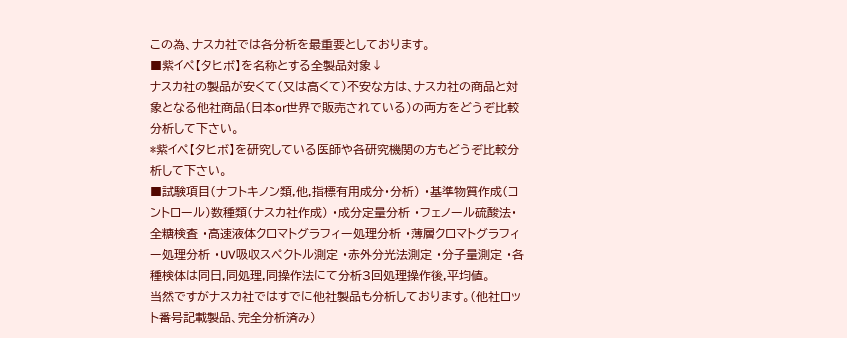この為、ナスカ社では各分析を最重要としております。
■紫イペ【タヒボ】を名称とする全製品対象↓
ナスカ社の製品が安くて(又は高くて)不安な方は、ナスカ社の商品と対象となる他社商品(日本or世界で販売されている)の両方をどうぞ比較分析して下さい。
*紫イペ【タヒボ】を研究している医師や各研究機関の方もどうぞ比較分析して下さい。
■試験項目(ナフトキノン類,他,指標有用成分・分析) ・基準物質作成(コントロール)数種類(ナスカ社作成) ・成分定量分析 ・フェノール硫酸法・全糖検査 ・高速液体クロマトグラフィー処理分析 ・薄層クロマトグラフィー処理分析 ・UV吸収スペクトル測定 ・赤外分光法測定 ・分子量測定 ・各種検体は同日,同処理,同操作法にて分析3回処理操作後,平均値。
当然ですがナスカ社ではすでに他社製品も分析しております。(他社ロット番号記載製品、完全分析済み)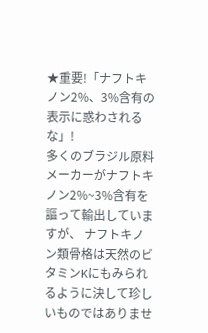★重要!「ナフトキノン2%、3%含有の表示に惑わされるな」!
多くのブラジル原料メーカーがナフトキノン2%~3%含有を謳って輸出していますが、 ナフトキノン類骨格は天然のビタミンKにもみられるように決して珍しいものではありませ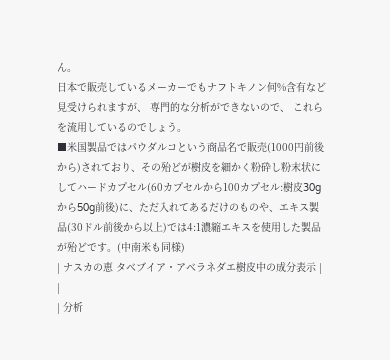ん。
日本で販売しているメーカーでもナフトキノン何%含有など見受けられますが、 専門的な分析ができないので、 これらを流用しているのでしょう。
■米国製品ではパウダルコという商品名で販売(1000円前後から)されており、その殆どが樹皮を細かく粉砕し粉末状にしてハードカプセル(60カプセルから100カプセル:樹皮30gから50g前後)に、ただ入れてあるだけのものや、エキス製品(30ドル前後から以上)では4:1濃縮エキスを使用した製品が殆どです。(中南米も同様)
| ナスカの恵 タベブイア・アベラネダエ樹皮中の成分表示 | |
| 分析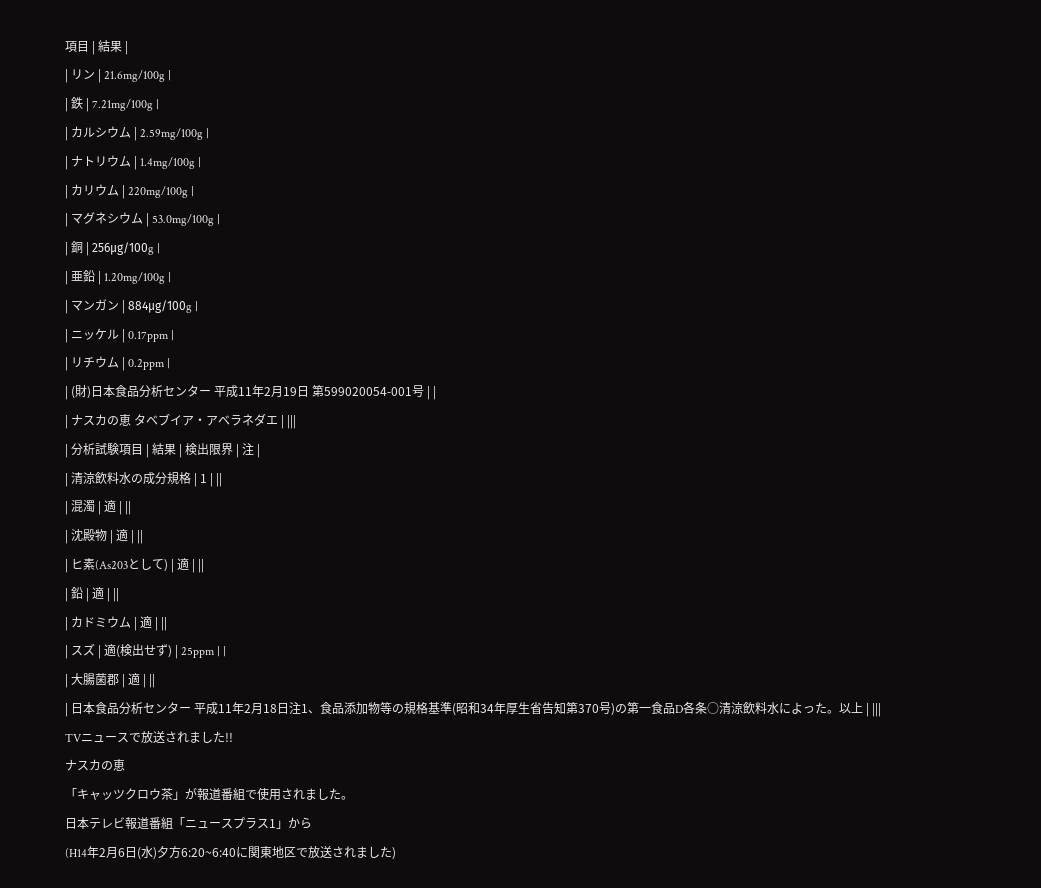項目 | 結果 |
| リン | 21.6mg/100g |
| 鉄 | 7.21mg/100g |
| カルシウム | 2.59mg/100g |
| ナトリウム | 1.4mg/100g |
| カリウム | 220mg/100g |
| マグネシウム | 53.0mg/100g |
| 銅 | 256μg/100g |
| 亜鉛 | 1.20mg/100g |
| マンガン | 884μg/100g |
| ニッケル | 0.17ppm |
| リチウム | 0.2ppm |
| (財)日本食品分析センター 平成11年2月19日 第599020054-001号 | |
| ナスカの恵 タベブイア・アベラネダエ | |||
| 分析試験項目 | 結果 | 検出限界 | 注 |
| 清涼飲料水の成分規格 | 1 | ||
| 混濁 | 適 | ||
| 沈殿物 | 適 | ||
| ヒ素(As203として) | 適 | ||
| 鉛 | 適 | ||
| カドミウム | 適 | ||
| スズ | 適(検出せず) | 25ppm | |
| 大腸菌郡 | 適 | ||
| 日本食品分析センター 平成11年2月18日注1、食品添加物等の規格基準(昭和34年厚生省告知第370号)の第一食品D各条○清涼飲料水によった。以上 | |||
TVニュースで放送されました!!
ナスカの恵
「キャッツクロウ茶」が報道番組で使用されました。
日本テレビ報道番組「ニュースプラス1」から
(H14年2月6日(水)夕方6:20~6:40に関東地区で放送されました)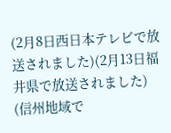(2月8日西日本テレビで放送されました)(2月13日福井県で放送されました) (信州地域で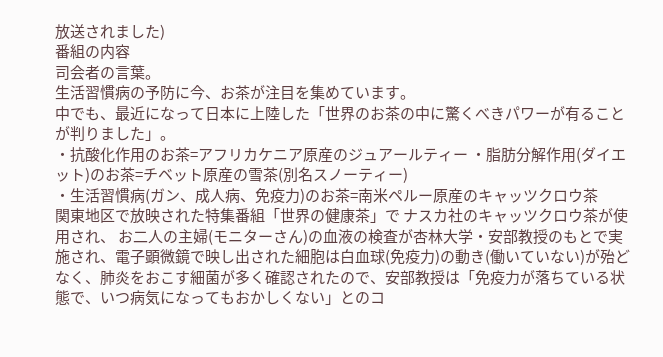放送されました)
番組の内容
司会者の言葉。
生活習慣病の予防に今、お茶が注目を集めています。
中でも、最近になって日本に上陸した「世界のお茶の中に驚くべきパワーが有ることが判りました」。
・抗酸化作用のお茶=アフリカケニア原産のジュアールティー ・脂肪分解作用(ダイエット)のお茶=チベット原産の雪茶(別名スノーティー)
・生活習慣病(ガン、成人病、免疫力)のお茶=南米ペルー原産のキャッツクロウ茶
関東地区で放映された特集番組「世界の健康茶」で ナスカ社のキャッツクロウ茶が使用され、 お二人の主婦(モニターさん)の血液の検査が杏林大学・安部教授のもとで実施され、電子顕微鏡で映し出された細胞は白血球(免疫力)の動き(働いていない)が殆どなく、肺炎をおこす細菌が多く確認されたので、安部教授は「免疫力が落ちている状態で、いつ病気になってもおかしくない」とのコ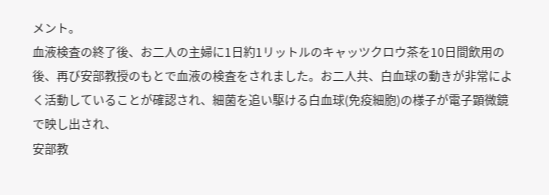メント。
血液検査の終了後、お二人の主婦に1日約1リットルのキャッツクロウ茶を10日間飲用の後、再び安部教授のもとで血液の検査をされました。お二人共、白血球の動きが非常によく活動していることが確認され、細菌を追い駆ける白血球(免疫細胞)の様子が電子顕微鏡で映し出され、
安部教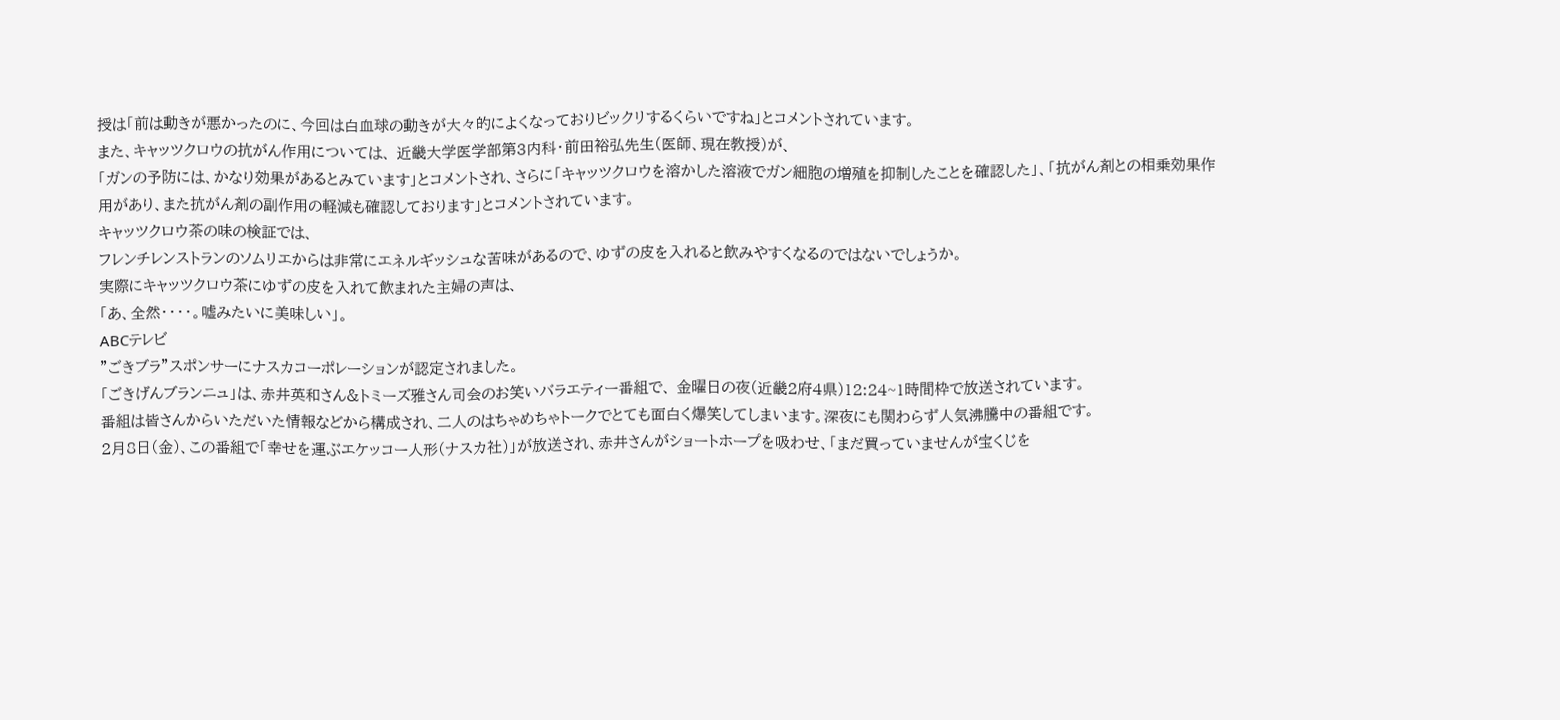授は「前は動きが悪かったのに、今回は白血球の動きが大々的によくなっておりビックリするくらいですね」とコメントされています。
また、キャッツクロウの抗がん作用については、 近畿大学医学部第3内科・前田裕弘先生(医師、現在教授)が、
「ガンの予防には、かなり効果があるとみています」とコメントされ、さらに「キャッツクロウを溶かした溶液でガン細胞の増殖を抑制したことを確認した」、「抗がん剤との相乗効果作用があり、また抗がん剤の副作用の軽減も確認しております」とコメントされています。
キャッツクロウ茶の味の検証では、
フレンチレンストランのソムリエからは非常にエネルギッシュな苦味があるので、ゆずの皮を入れると飲みやすくなるのではないでしょうか。
実際にキャッツクロウ茶にゆずの皮を入れて飲まれた主婦の声は、
「あ、全然・・・・。嘘みたいに美味しい」。
ABCテレビ
”ごきブラ”スポンサーにナスカコーポレーションが認定されました。
「ごきげんブランニュ」は、赤井英和さん&トミーズ雅さん司会のお笑いバラエティー番組で、 金曜日の夜(近畿2府4県)12:24~1時間枠で放送されています。
番組は皆さんからいただいた情報などから構成され、二人のはちゃめちゃトークでとても面白く爆笑してしまいます。深夜にも関わらず人気沸騰中の番組です。
2月8日(金)、この番組で「幸せを運ぶエケッコー人形(ナスカ社)」が放送され、赤井さんがショートホープを吸わせ、「まだ買っていませんが宝くじを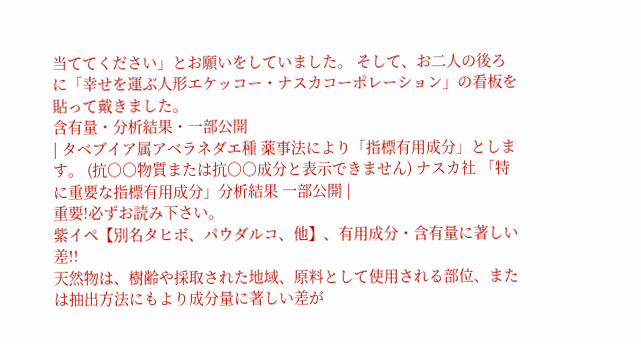当ててください」とお願いをしていました。 そして、お二人の後ろに「幸せを運ぶ人形エケッコー・ナスカコーポレーション」の看板を貼って戴きました。
含有量・分析結果・一部公開
| タベブイア属アベラネダエ種 薬事法により「指標有用成分」とします。 (抗○○物質または抗○○成分と表示できません) ナスカ社 「特に重要な指標有用成分」分析結果 一部公開 |
重要!必ずお読み下さい。
紫イペ【別名タヒボ、パウダルコ、他】、有用成分・含有量に著しい差!!
天然物は、樹齢や採取された地域、原料として使用される部位、または抽出方法にもより成分量に著しい差が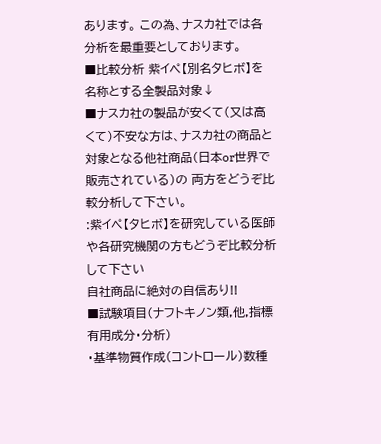あります。 この為、ナスカ社では各分析を最重要としております。
■比較分析 紫イペ【別名タヒボ】を名称とする全製品対象↓
■ナスカ社の製品が安くて(又は高くて)不安な方は、ナスカ社の商品と対象となる他社商品(日本or世界で販売されている)の 両方をどうぞ比較分析して下さい。
:紫イペ【タヒボ】を研究している医師や各研究機関の方もどうぞ比較分析して下さい
自社商品に絶対の自信あり!!
■試験項目(ナフトキノン類,他,指標有用成分・分析)
・基準物質作成(コントロール)数種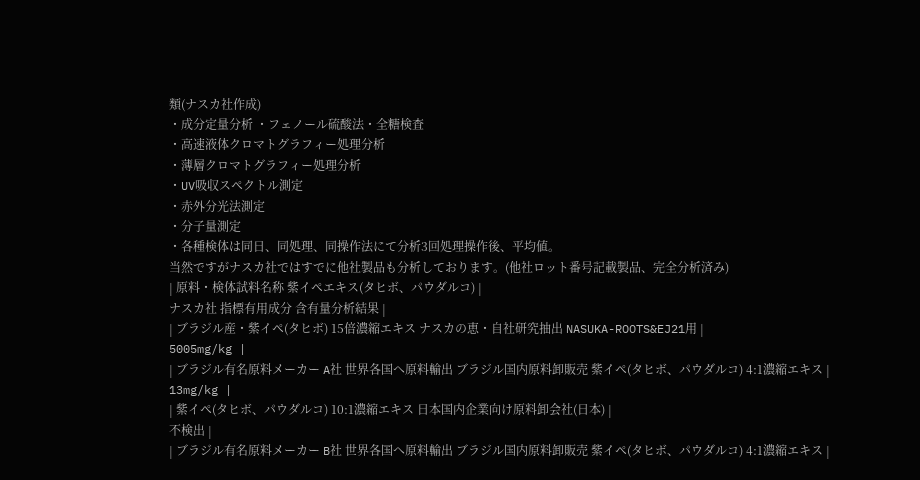類(ナスカ社作成)
・成分定量分析 ・フェノール硫酸法・全糖検査
・高速液体クロマトグラフィー処理分析
・薄層クロマトグラフィー処理分析
・UV吸収スペクトル測定
・赤外分光法測定
・分子量測定
・各種検体は同日、同処理、同操作法にて分析3回処理操作後、平均値。
当然ですがナスカ社ではすでに他社製品も分析しております。(他社ロット番号記載製品、完全分析済み)
| 原料・検体試料名称 紫イペエキス(タヒボ、パウダルコ) |
ナスカ社 指標有用成分 含有量分析結果 |
| ブラジル産・紫イペ(タヒボ) 15倍濃縮エキス ナスカの恵・自社研究抽出 NASUKA-ROOTS&EJ21用 |
5005mg/kg |
| ブラジル有名原料メーカー A社 世界各国へ原料輸出 ブラジル国内原料卸販売 紫イペ(タヒボ、パウダルコ) 4:1濃縮エキス |
13mg/kg |
| 紫イペ(タヒボ、パウダルコ) 10:1濃縮エキス 日本国内企業向け原料卸会社(日本) |
不検出 |
| ブラジル有名原料メーカー B社 世界各国へ原料輸出 ブラジル国内原料卸販売 紫イペ(タヒボ、パウダルコ) 4:1濃縮エキス |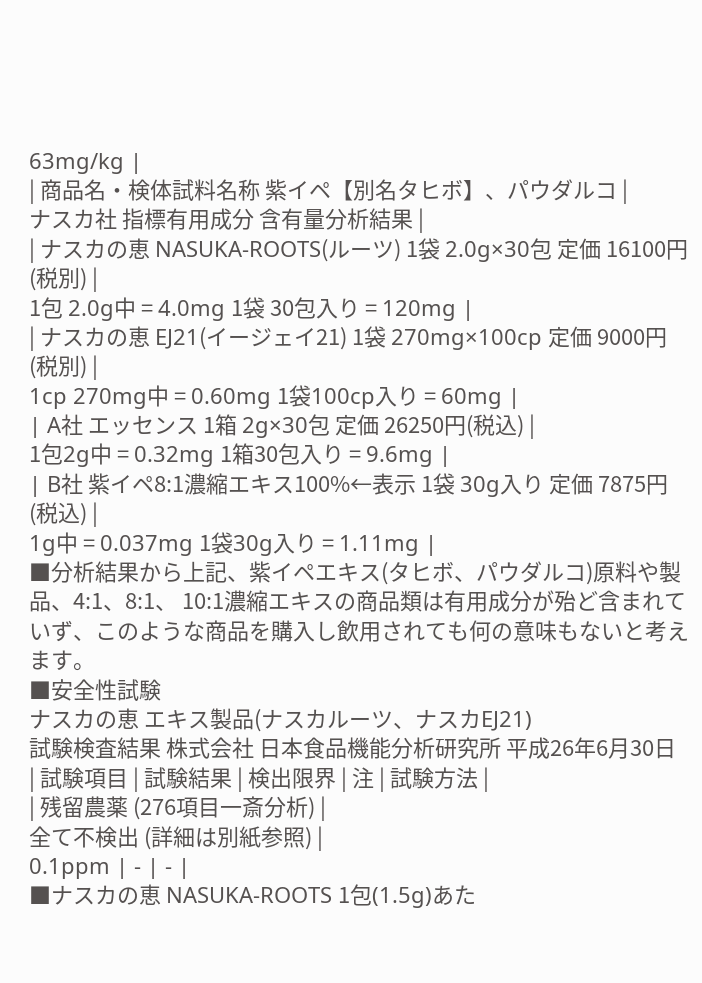63mg/kg |
| 商品名・検体試料名称 紫イペ【別名タヒボ】、パウダルコ |
ナスカ社 指標有用成分 含有量分析結果 |
| ナスカの恵 NASUKA-ROOTS(ルーツ) 1袋 2.0g×30包 定価 16100円(税別) |
1包 2.0g中 = 4.0mg 1袋 30包入り = 120mg |
| ナスカの恵 EJ21(イージェイ21) 1袋 270mg×100cp 定価 9000円(税別) |
1cp 270mg中 = 0.60mg 1袋100cp入り = 60mg |
| A社 エッセンス 1箱 2g×30包 定価 26250円(税込) |
1包2g中 = 0.32mg 1箱30包入り = 9.6mg |
| B社 紫イペ8:1濃縮エキス100%←表示 1袋 30g入り 定価 7875円(税込) |
1g中 = 0.037mg 1袋30g入り = 1.11mg |
■分析結果から上記、紫イペエキス(タヒボ、パウダルコ)原料や製品、4:1、8:1、 10:1濃縮エキスの商品類は有用成分が殆ど含まれていず、このような商品を購入し飲用されても何の意味もないと考えます。
■安全性試験
ナスカの恵 エキス製品(ナスカルーツ、ナスカEJ21)
試験検査結果 株式会社 日本食品機能分析研究所 平成26年6月30日
| 試験項目 | 試験結果 | 検出限界 | 注 | 試験方法 |
| 残留農薬 (276項目一斎分析) |
全て不検出 (詳細は別紙参照) |
0.1ppm | - | - |
■ナスカの恵 NASUKA-ROOTS 1包(1.5g)あた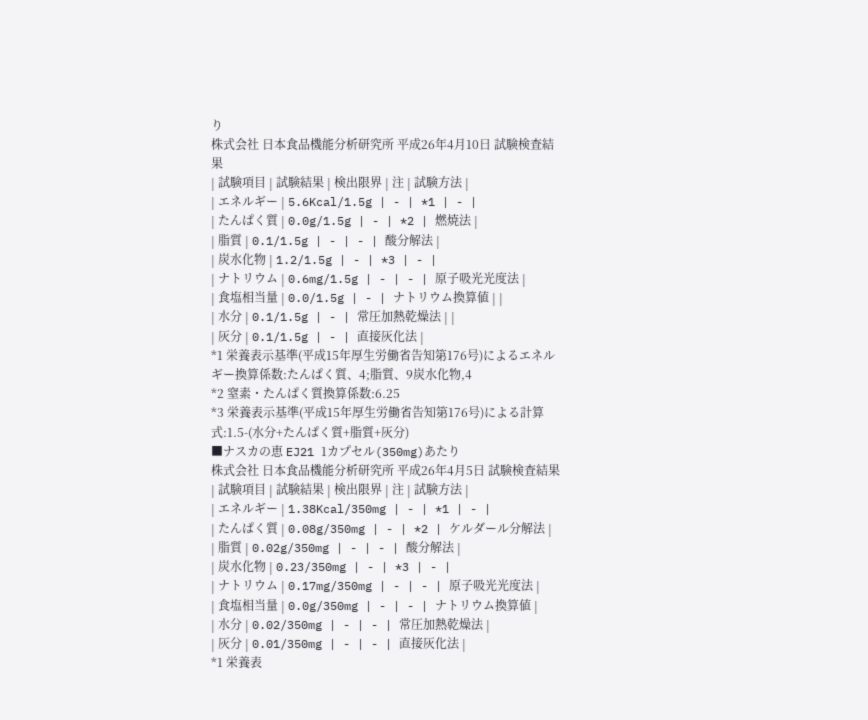り
株式会社 日本食品機能分析研究所 平成26年4月10日 試験検査結果
| 試験項目 | 試験結果 | 検出限界 | 注 | 試験方法 |
| エネルギー | 5.6Kcal/1.5g | - | *1 | - |
| たんぱく質 | 0.0g/1.5g | - | *2 | 燃焼法 |
| 脂質 | 0.1/1.5g | - | - | 酸分解法 |
| 炭水化物 | 1.2/1.5g | - | *3 | - |
| ナトリウム | 0.6mg/1.5g | - | - | 原子吸光光度法 |
| 食塩相当量 | 0.0/1.5g | - | ナトリウム換算値 | |
| 水分 | 0.1/1.5g | - | 常圧加熱乾燥法 | |
| 灰分 | 0.1/1.5g | - | 直接灰化法 |
*1 栄養表示基準(平成15年厚生労働省告知第176号)によるエネルギー換算係数:たんぱく質、4;脂質、9炭水化物,4
*2 窒素・たんぱく質換算係数:6.25
*3 栄養表示基準(平成15年厚生労働省告知第176号)による計算式:1.5-(水分+たんぱく質+脂質+灰分)
■ナスカの恵 EJ21 1カプセル(350mg)あたり
株式会社 日本食品機能分析研究所 平成26年4月5日 試験検査結果
| 試験項目 | 試験結果 | 検出限界 | 注 | 試験方法 |
| エネルギー | 1.38Kcal/350mg | - | *1 | - |
| たんぱく質 | 0.08g/350mg | - | *2 | ケルダール分解法 |
| 脂質 | 0.02g/350mg | - | - | 酸分解法 |
| 炭水化物 | 0.23/350mg | - | *3 | - |
| ナトリウム | 0.17mg/350mg | - | - | 原子吸光光度法 |
| 食塩相当量 | 0.0g/350mg | - | - | ナトリウム換算値 |
| 水分 | 0.02/350mg | - | - | 常圧加熱乾燥法 |
| 灰分 | 0.01/350mg | - | - | 直接灰化法 |
*1 栄養表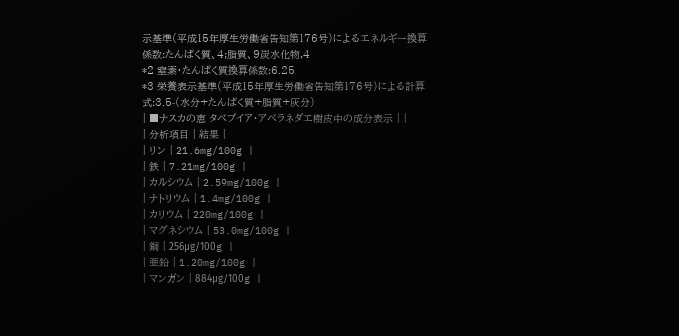示基準(平成15年厚生労働省告知第176号)によるエネルギー換算係数:たんぱく質、4;脂質、9炭水化物,4
*2 窒素・たんぱく質換算係数:6.25
*3 栄養表示基準(平成15年厚生労働省告知第176号)による計算式:3.5-(水分+たんぱく質+脂質+灰分)
| ■ナスカの恵 タベブイア・アベラネダエ樹皮中の成分表示 | |
| 分析項目 | 結果 |
| リン | 21.6mg/100g |
| 鉄 | 7.21mg/100g |
| カルシウム | 2.59mg/100g |
| ナトリウム | 1.4mg/100g |
| カリウム | 220mg/100g |
| マグネシウム | 53.0mg/100g |
| 銅 | 256μg/100g |
| 亜鉛 | 1.20mg/100g |
| マンガン | 884μg/100g |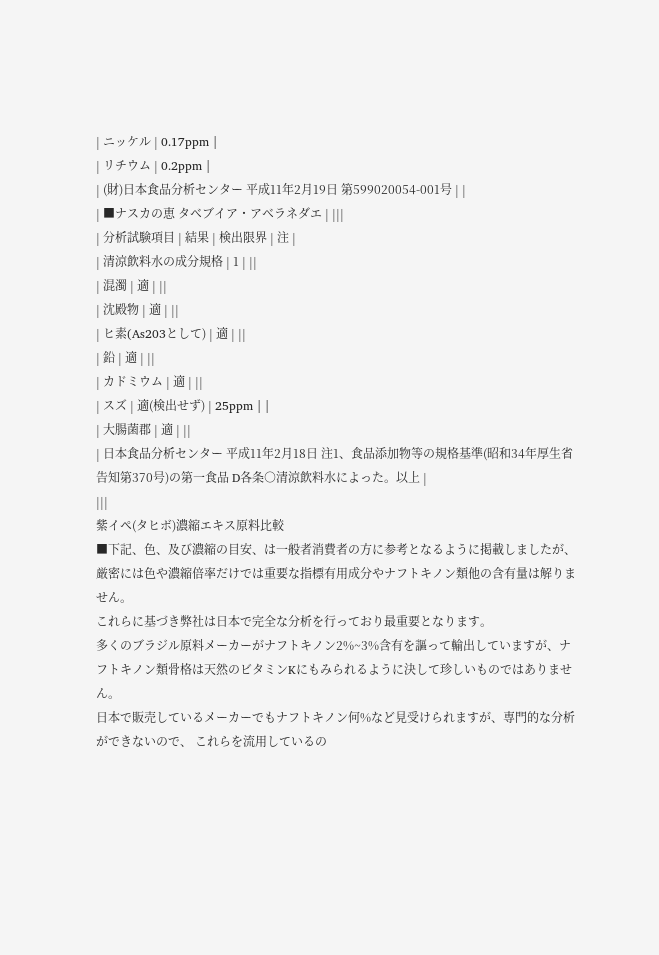| ニッケル | 0.17ppm |
| リチウム | 0.2ppm |
| (財)日本食品分析センター 平成11年2月19日 第599020054-001号 | |
| ■ナスカの恵 タベブイア・アベラネダエ | |||
| 分析試験項目 | 結果 | 検出限界 | 注 |
| 清涼飲料水の成分規格 | 1 | ||
| 混濁 | 適 | ||
| 沈殿物 | 適 | ||
| ヒ素(As203として) | 適 | ||
| 鉛 | 適 | ||
| カドミウム | 適 | ||
| スズ | 適(検出せず) | 25ppm | |
| 大腸菌郡 | 適 | ||
| 日本食品分析センター 平成11年2月18日 注1、食品添加物等の規格基準(昭和34年厚生省告知第370号)の第一食品 D各条○清涼飲料水によった。以上 |
|||
紫イペ(タヒボ)濃縮エキス原料比較
■下記、色、及び濃縮の目安、は一般者消費者の方に参考となるように掲載しましたが、 厳密には色や濃縮倍率だけでは重要な指標有用成分やナフトキノン類他の含有量は解りません。
これらに基づき弊社は日本で完全な分析を行っており最重要となります。
多くのブラジル原料メーカーがナフトキノン2%~3%含有を謳って輸出していますが、ナフトキノン類骨格は天然のビタミンKにもみられるように決して珍しいものではありません。
日本で販売しているメーカーでもナフトキノン何%など見受けられますが、専門的な分析ができないので、 これらを流用しているの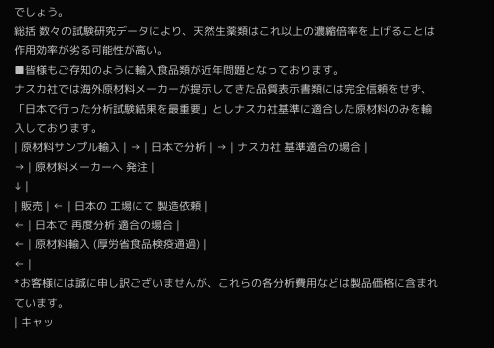でしょう。
総括 数々の試験研究データにより、天然生薬類はこれ以上の濃縮倍率を上げることは作用効率が劣る可能性が高い。
■皆様もご存知のように輸入食品類が近年問題となっております。
ナスカ社では海外原材料メーカーが提示してきた品質表示書類には完全信頼をせず、 「日本で行った分析試験結果を最重要」としナスカ社基準に適合した原材料のみを輸入しております。
| 原材料サンプル輸入 | → | 日本で分析 | → | ナスカ社 基準適合の場合 |
→ | 原材料メーカーへ 発注 |
↓ |
| 販売 | ← | 日本の 工場にて 製造依頼 |
← | 日本で 再度分析 適合の場合 |
← | 原材料輸入 (厚労省食品検疫通過) |
← |
*お客様には誠に申し訳ございませんが、これらの各分析費用などは製品価格に含まれています。
| キャッ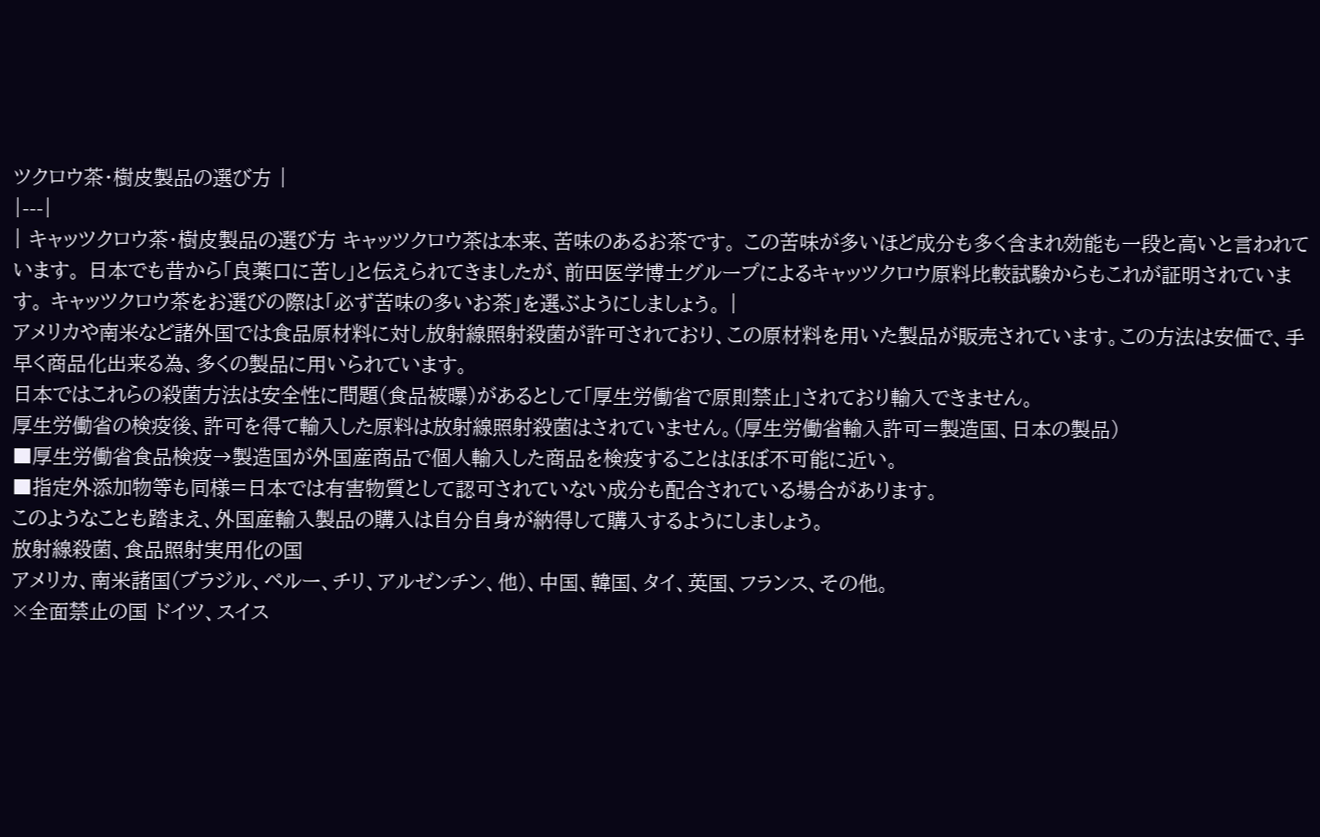ツクロウ茶・樹皮製品の選び方 |
|---|
| キャッツクロウ茶・樹皮製品の選び方 キャッツクロウ茶は本来、苦味のあるお茶です。 この苦味が多いほど成分も多く含まれ効能も一段と高いと言われています。 日本でも昔から「良薬口に苦し」と伝えられてきましたが、前田医学博士グループによるキャッツクロウ原料比較試験からもこれが証明されています。 キャッツクロウ茶をお選びの際は「必ず苦味の多いお茶」を選ぶようにしましょう。 |
アメリカや南米など諸外国では食品原材料に対し放射線照射殺菌が許可されており、この原材料を用いた製品が販売されています。この方法は安価で、手早く商品化出来る為、多くの製品に用いられています。
日本ではこれらの殺菌方法は安全性に問題(食品被曝)があるとして「厚生労働省で原則禁止」されており輸入できません。
厚生労働省の検疫後、許可を得て輸入した原料は放射線照射殺菌はされていません。(厚生労働省輸入許可=製造国、日本の製品)
■厚生労働省食品検疫→製造国が外国産商品で個人輸入した商品を検疫することはほぼ不可能に近い。
■指定外添加物等も同様=日本では有害物質として認可されていない成分も配合されている場合があります。
このようなことも踏まえ、外国産輸入製品の購入は自分自身が納得して購入するようにしましょう。
放射線殺菌、食品照射実用化の国
アメリカ、南米諸国(ブラジル、ペルー、チリ、アルゼンチン、他)、中国、韓国、タイ、英国、フランス、その他。
×全面禁止の国 ドイツ、スイス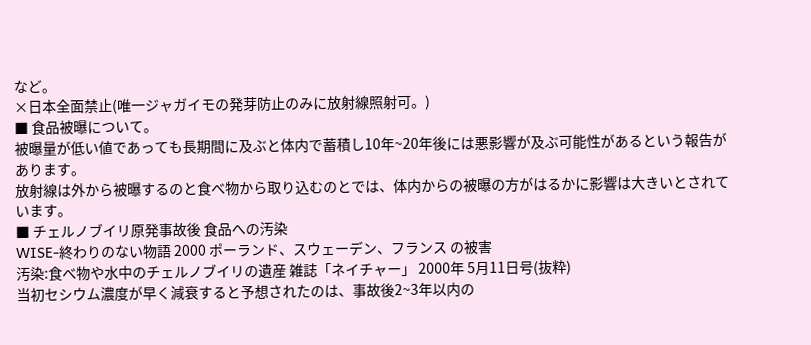など。
×日本全面禁止(唯一ジャガイモの発芽防止のみに放射線照射可。)
■ 食品被曝について。
被曝量が低い値であっても長期間に及ぶと体内で蓄積し10年~20年後には悪影響が及ぶ可能性があるという報告があります。
放射線は外から被曝するのと食べ物から取り込むのとでは、体内からの被曝の方がはるかに影響は大きいとされています。
■ チェルノブイリ原発事故後 食品への汚染
WISE-終わりのない物語 2000 ポーランド、スウェーデン、フランス の被害
汚染:食べ物や水中のチェルノブイリの遺産 雑誌「ネイチャー」 2000年 5月11日号(抜粋)
当初セシウム濃度が早く減衰すると予想されたのは、事故後2~3年以内の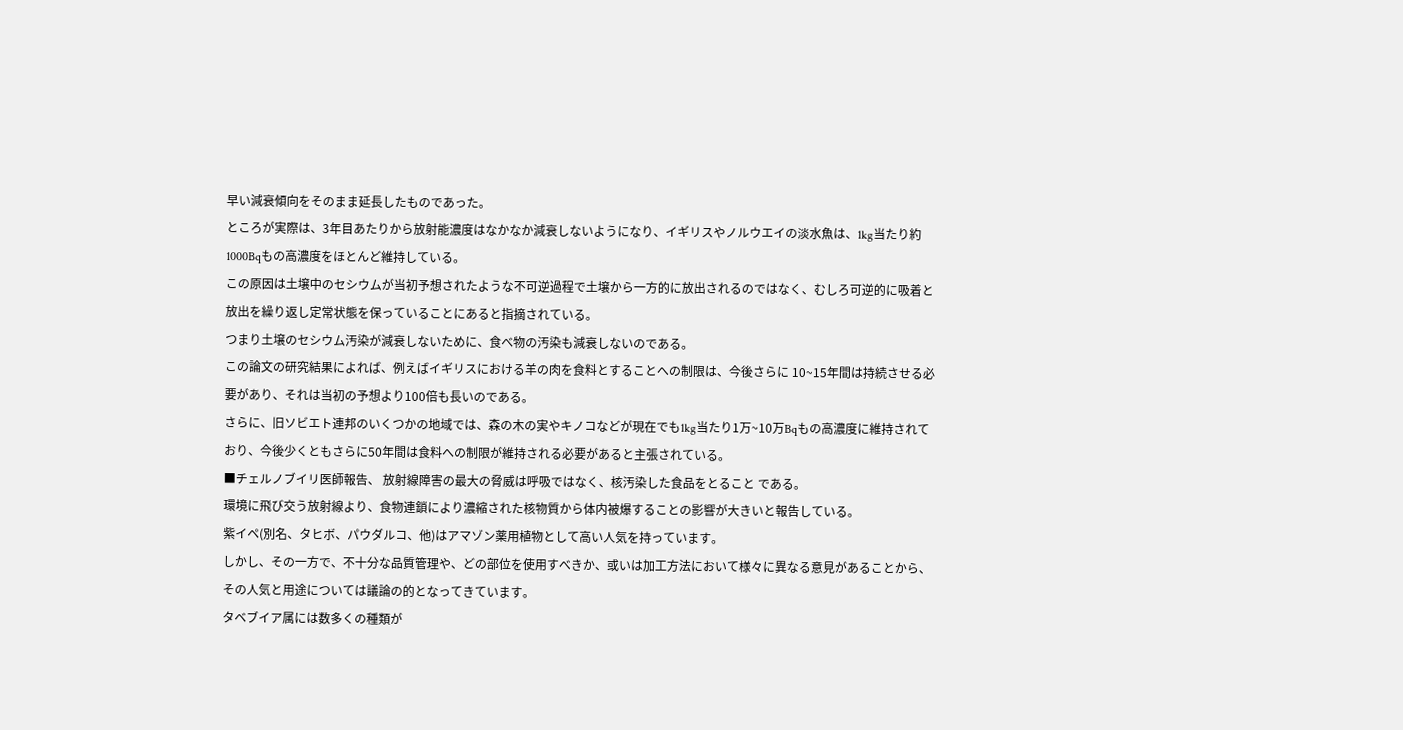早い減衰傾向をそのまま延長したものであった。
ところが実際は、3年目あたりから放射能濃度はなかなか減衰しないようになり、イギリスやノルウエイの淡水魚は、1kg当たり約1000Bqもの高濃度をほとんど維持している。
この原因は土壌中のセシウムが当初予想されたような不可逆過程で土壌から一方的に放出されるのではなく、むしろ可逆的に吸着と放出を繰り返し定常状態を保っていることにあると指摘されている。
つまり土壌のセシウム汚染が減衰しないために、食べ物の汚染も減衰しないのである。
この論文の研究結果によれば、例えばイギリスにおける羊の肉を食料とすることへの制限は、今後さらに 10~15年間は持続させる必要があり、それは当初の予想より100倍も長いのである。
さらに、旧ソビエト連邦のいくつかの地域では、森の木の実やキノコなどが現在でも1kg当たり1万~10万Bqもの高濃度に維持されており、今後少くともさらに50年間は食料への制限が維持される必要があると主張されている。
■チェルノブイリ医師報告、 放射線障害の最大の脅威は呼吸ではなく、核汚染した食品をとること である。
環境に飛び交う放射線より、食物連鎖により濃縮された核物質から体内被爆することの影響が大きいと報告している。
紫イペ(別名、タヒボ、パウダルコ、他)はアマゾン薬用植物として高い人気を持っています。
しかし、その一方で、不十分な品質管理や、どの部位を使用すべきか、或いは加工方法において様々に異なる意見があることから、その人気と用途については議論の的となってきています。
タベブイア属には数多くの種類が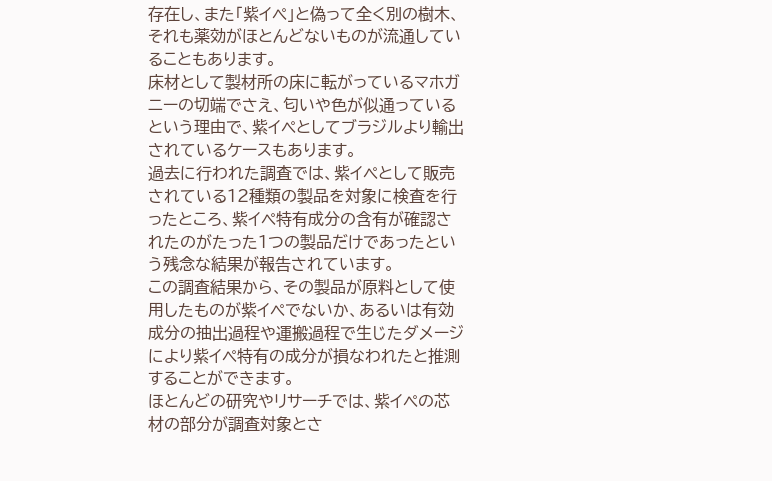存在し、また「紫イペ」と偽って全く別の樹木、それも薬効がほとんどないものが流通していることもあります。
床材として製材所の床に転がっているマホガニーの切端でさえ、匂いや色が似通っているという理由で、紫イペとしてブラジルより輸出されているケースもあります。
過去に行われた調査では、紫イペとして販売されている12種類の製品を対象に検査を行ったところ、紫イペ特有成分の含有が確認されたのがたった1つの製品だけであったという残念な結果が報告されています。
この調査結果から、その製品が原料として使用したものが紫イペでないか、あるいは有効成分の抽出過程や運搬過程で生じたダメージにより紫イペ特有の成分が損なわれたと推測することができます。
ほとんどの研究やリサーチでは、紫イペの芯材の部分が調査対象とさ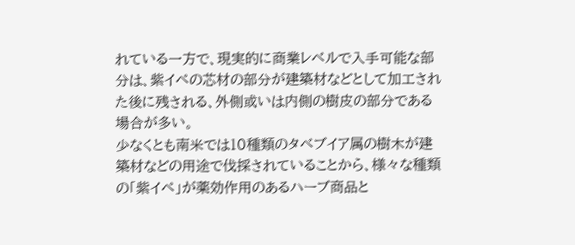れている一方で、現実的に商業レベルで入手可能な部分は、紫イペの芯材の部分が建築材などとして加工された後に残される、外側或いは内側の樹皮の部分である場合が多い。
少なくとも南米では10種類のタベブイア属の樹木が建築材などの用途で伐採されていることから、様々な種類の「紫イペ」が薬効作用のあるハーブ商品と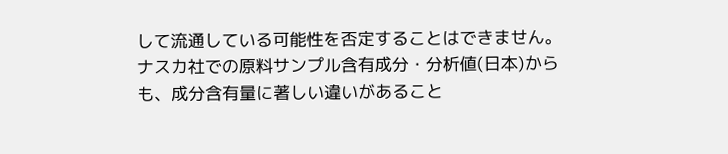して流通している可能性を否定することはできません。
ナスカ社での原料サンプル含有成分・分析値(日本)からも、成分含有量に著しい違いがあること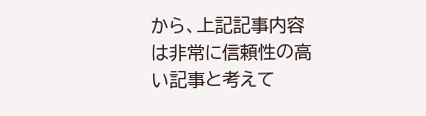から、上記記事内容は非常に信頼性の高い記事と考えて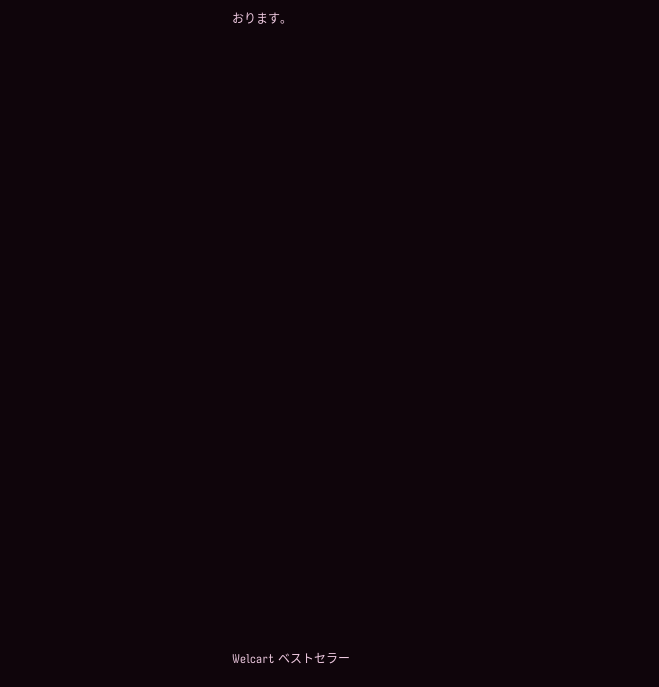おります。































Welcart ベストセラー